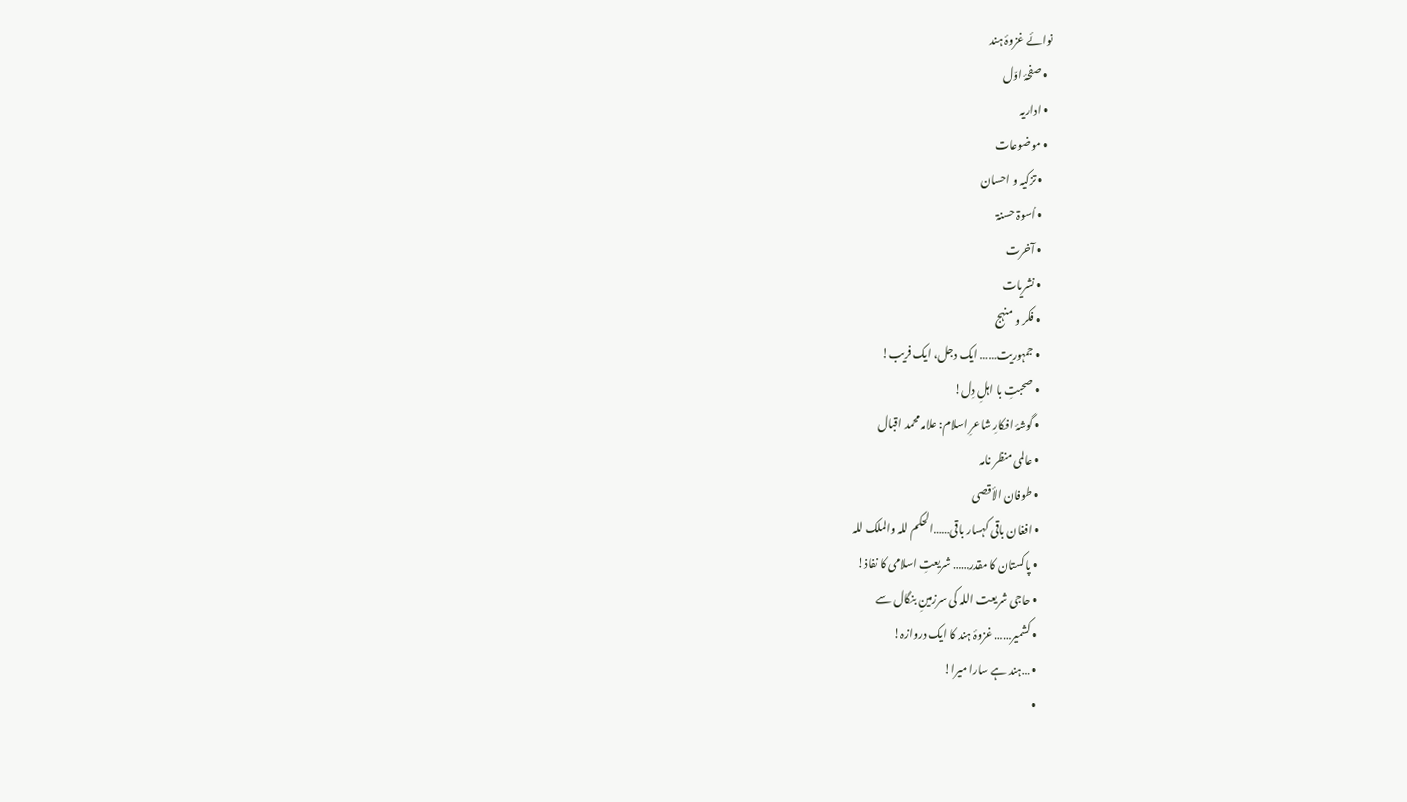نوائے غزوۂ ہند
  • صفحۂ اوّل
  • اداریہ
  • موضوعات
    • تزکیہ و احسان
    • اُسوۃ حسنۃ
    • آخرت
    • نشریات
    • فکر و منہج
    • جمہوریت…… ایک دجل، ایک فریب!
    • صحبتِ با اہلِ دِل!
    • گوشۂ افکارِ شاعرِ اسلام: علامہ محمد اقبال
    • عالمی منظر نامہ
    • طوفان الأقصی
    • افغان باقی کہسار باقی……الحکم للہ والملک للہ
    • پاکستان کا مقدر…… شریعتِ اسلامی کا نفاذ!
    • حاجی شریعت اللہ کی سرزمینِ بنگال سے
    • کشمیر…… غزوۂ ہند کا ایک دروازہ!
    • …ہند ہے سارا میرا!
    •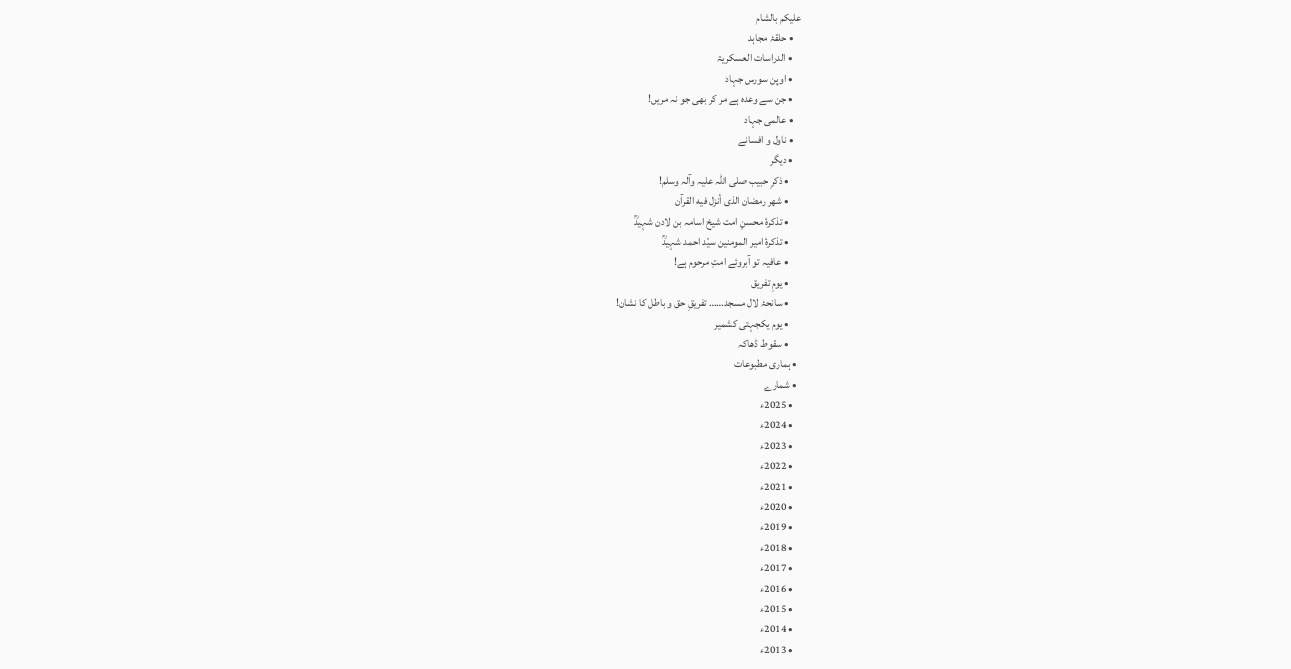علیکم بالشام
    • حلقۂ مجاہد
    • الدراسات العسکریۃ
    • اوپن سورس جہاد
    • جن سے وعدہ ہے مر کر بھی جو نہ مریں!
    • عالمی جہاد
    • ناول و افسانے
    • دیگر
      • ذکرِ حبیب صلی اللہ علیہ وآلہ وسلم!
      • شهر رمضان الذی أنزل فیه القرآن
      • تذکرۂ محسنِ امت شیخ اسامہ بن لادن شہیدؒ
      • تذکرۂ امیر المومنین سیّد احمد شہیدؒ
      • عافیہ تو آبروئے امتِ مرحوم ہے!
      • یومِ تفریق
      • سانحۂ لال مسجد…… تفریقِ حق و باطل کا نشان!
      • یوم یکجہتی کشمیر
      • سقوط ڈھاکہ
  • ہماری مطبوعات
  • شمارے
    • 2025ء
    • 2024ء
    • 2023ء
    • 2022ء
    • 2021ء
    • 2020ء
    • 2019ء
    • 2018ء
    • 2017ء
    • 2016ء
    • 2015ء
    • 2014ء
    • 2013ء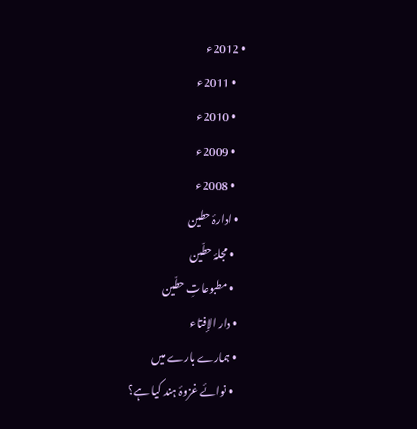• 2012ء
    • 2011ء
    • 2010ء
    • 2009ء
    • 2008ء
  • ادارۂ حطین
    • مجلۂ حطّین
    • مطبوعاتِ حطّین
  • دار الإفتاء
  • ہمارے بارے میں
    • نوائے غزوۂ ہند کیا ہے؟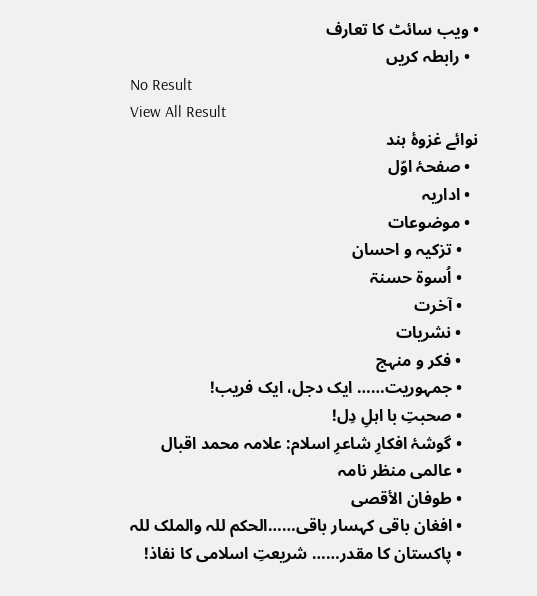• ویب سائٹ کا تعارف
  • رابطہ کریں
No Result
View All Result
نوائے غزوۂ ہند
  • صفحۂ اوّل
  • اداریہ
  • موضوعات
    • تزکیہ و احسان
    • اُسوۃ حسنۃ
    • آخرت
    • نشریات
    • فکر و منہج
    • جمہوریت…… ایک دجل، ایک فریب!
    • صحبتِ با اہلِ دِل!
    • گوشۂ افکارِ شاعرِ اسلام: علامہ محمد اقبال
    • عالمی منظر نامہ
    • طوفان الأقصی
    • افغان باقی کہسار باقی……الحکم للہ والملک للہ
    • پاکستان کا مقدر…… شریعتِ اسلامی کا نفاذ!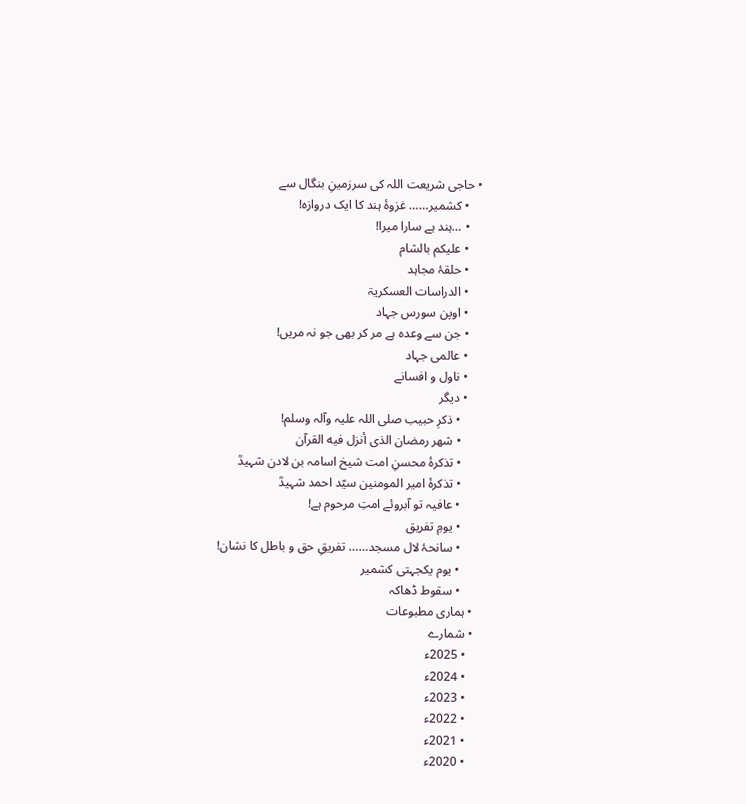• حاجی شریعت اللہ کی سرزمینِ بنگال سے
    • کشمیر…… غزوۂ ہند کا ایک دروازہ!
    • …ہند ہے سارا میرا!
    • علیکم بالشام
    • حلقۂ مجاہد
    • الدراسات العسکریۃ
    • اوپن سورس جہاد
    • جن سے وعدہ ہے مر کر بھی جو نہ مریں!
    • عالمی جہاد
    • ناول و افسانے
    • دیگر
      • ذکرِ حبیب صلی اللہ علیہ وآلہ وسلم!
      • شهر رمضان الذی أنزل فیه القرآن
      • تذکرۂ محسنِ امت شیخ اسامہ بن لادن شہیدؒ
      • تذکرۂ امیر المومنین سیّد احمد شہیدؒ
      • عافیہ تو آبروئے امتِ مرحوم ہے!
      • یومِ تفریق
      • سانحۂ لال مسجد…… تفریقِ حق و باطل کا نشان!
      • یوم یکجہتی کشمیر
      • سقوط ڈھاکہ
  • ہماری مطبوعات
  • شمارے
    • 2025ء
    • 2024ء
    • 2023ء
    • 2022ء
    • 2021ء
    • 2020ء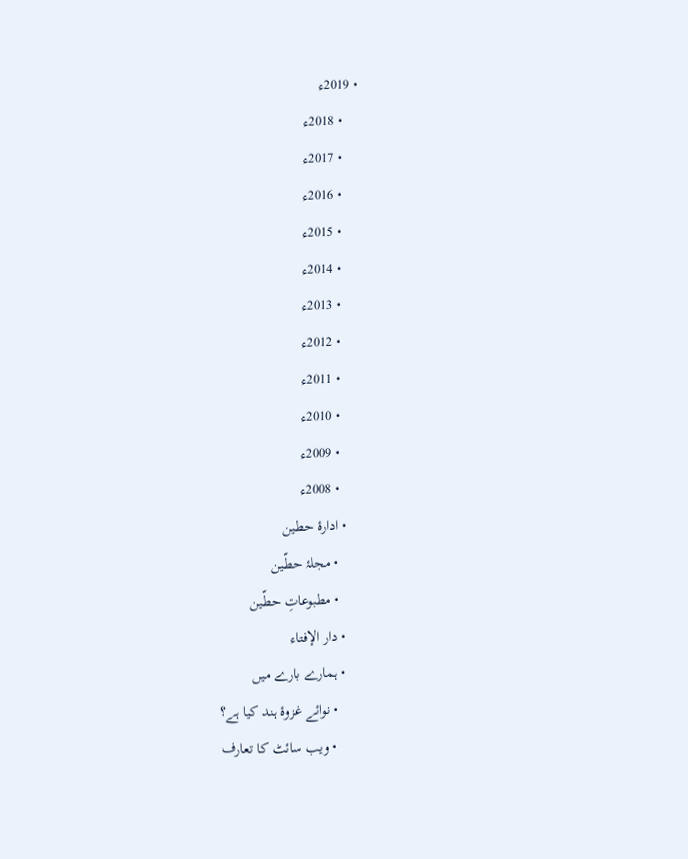• 2019ء
    • 2018ء
    • 2017ء
    • 2016ء
    • 2015ء
    • 2014ء
    • 2013ء
    • 2012ء
    • 2011ء
    • 2010ء
    • 2009ء
    • 2008ء
  • ادارۂ حطین
    • مجلۂ حطّین
    • مطبوعاتِ حطّین
  • دار الإفتاء
  • ہمارے بارے میں
    • نوائے غزوۂ ہند کیا ہے؟
    • ویب سائٹ کا تعارف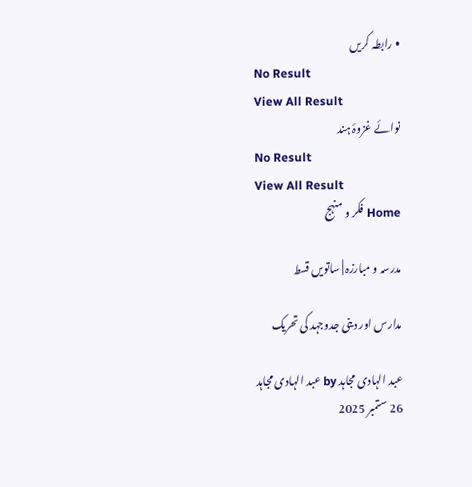• رابطہ کریں
No Result
View All Result
نوائے غزوۂ ہند
No Result
View All Result
Home فکر و منہج

مدرسہ و مبارزہ | ساتویں قسط

مدارس اور دینی جدوجہد کی تحریک

عبد الہادی مجاہد by عبد الہادی مجاہد
26 ستمبر 2025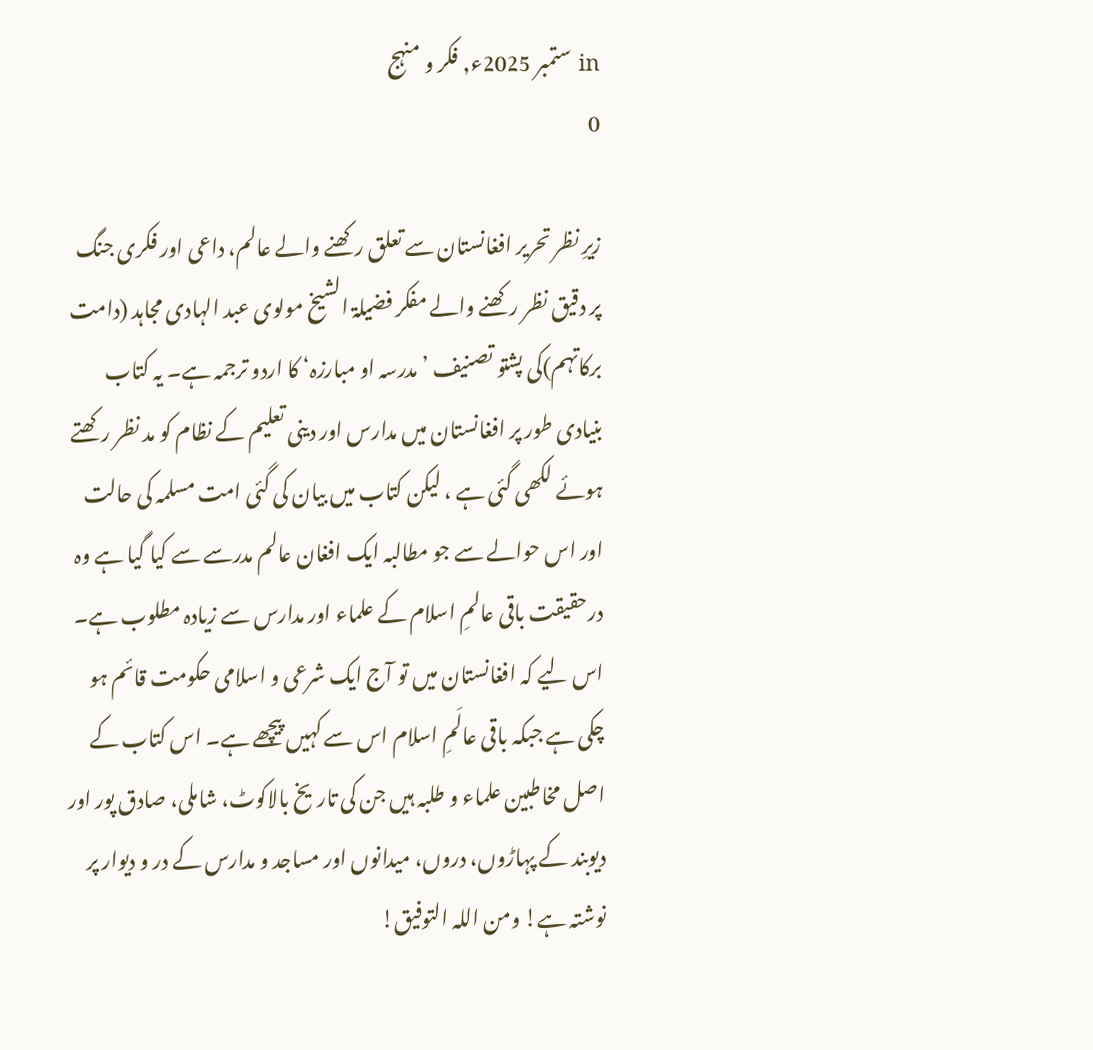in ستمبر 2025ء, فکر و منہج
0

زیرِ نظر تحریر افغانستان سے تعلق رکھنے والے عالم، داعی اور فکری جنگ پر دقیق نظر رکھنے والے مفکر فضیلۃ الشیخ مولوی عبد الہادی مجاہد (دامت برکاتہم)کی پشتو تصنیف ’مدرسہ او مبارزہ‘ کا اردو ترجمہ ہے۔ یہ کتاب بنیادی طور پر افغانستان میں مدارس اور دینی تعلیم کے نظام کو مد نظر رکھتے ہوئے لکھی گئی ہے ، لیکن کتاب میں بیان کی گئی امت مسلمہ کی حالت اور اس حوالے سے جو مطالبہ ایک افغان عالم مدرسے سے کیا گیا ہے وہ درحقیقت باقی عالمِ اسلام کے علماء اور مدارس سے زیادہ مطلوب ہے۔ اس لیے کہ افغانستان میں تو آج ایک شرعی و اسلامی حکومت قائم ہو چکی ہے جبکہ باقی عالَمِ اسلام اس سے کہیں پیچھے ہے۔ اس کتاب کے اصل مخاطبین علماء و طلبہ ہیں جن کی تاریخ بالاکوٹ، شاملی، صادق پور اور دیوبند کے پہاڑوں، دروں، میدانوں اور مساجد و مدارس کے در و دیوار پر نوشتہ ہے! ومن اللہ التوفیق!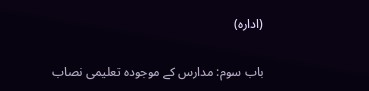(ادارہ)


باب سوم: مدارس کے موجودہ تعلیمی نصاب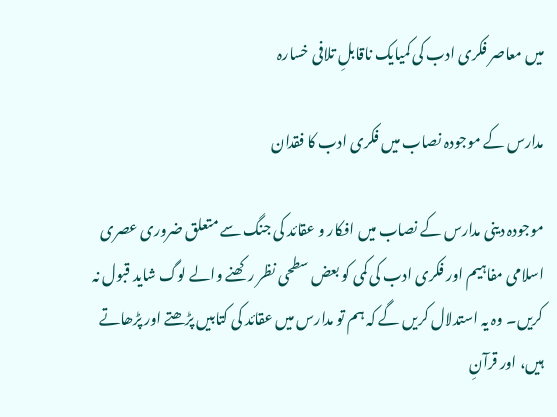میں معاصر فکری ادب کی کمیایک ناقابلِ تلافی خسارہ

مدارس کے موجودہ نصاب میں فکری ادب کا فقدان

موجودہ دینی مدارس کے نصاب میں افکار و عقائد کی جنگ سے متعلق ضروری عصری اسلامی مفاہیم اور فکری ادب کی کمی کو بعض سطحی نظر رکھنے والے لوگ شاید قبول نہ کریں۔ وہ یہ استدلال کریں گے کہ ہم تو مدارس میں عقائد کی کتابیں پڑھتے اور پڑھاتے ہیں، اور قرآنِ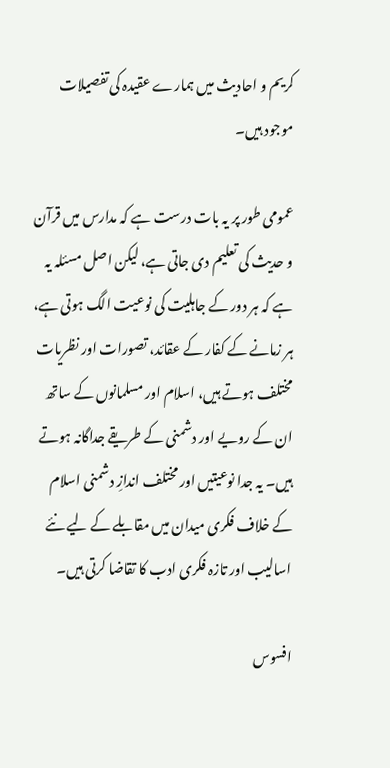کریم و احادیث میں ہمارے عقیدہ کی تفصیلات موجود ہیں۔

عمومی طور پر یہ بات درست ہے کہ مدارس میں قرآن و حدیث کی تعلیم دی جاتی ہے، لیکن اصل مسئلہ یہ ہے کہ ہر دور کے جاہلیت کی نوعیت الگ ہوتی ہے، ہر زمانے کے کفار کے عقائد، تصورات اور نظریات مختلف ہوتے ہیں، اسلام اور مسلمانوں کے ساتھ ان کے رویے اور دشمنی کے طریقے جداگانہ ہوتے ہیں۔ یہ جدا نوعیتیں اور مختلف اندازِ دشمنی اسلام کے خلاف فکری میدان میں مقابلے کے لیے نئے اسالیب اور تازہ فکری ادب کا تقاضا کرتی ہیں۔

افسوس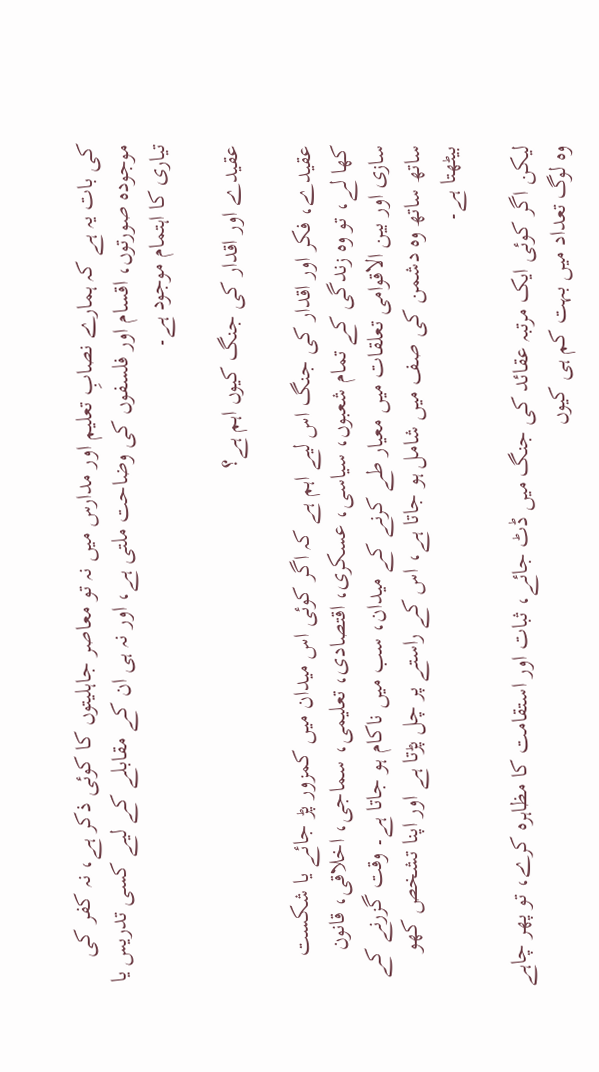کی بات یہ ہے کہ ہمارے نصابِ تعلیم اور مدارس میں نہ تو معاصر جاہلیتوں کا کوئی ذکر ہے، نہ کفر کی موجودہ صورتوں، اقسام اور فلسفوں کی وضاحت ملتی ہے، اور نہ ہی ان کے مقابلے کے لیے کسی تدریس یا تیاری کا اہتمام موجود ہے۔

عقیدے اور اقدار کی جنگ کیوں اہم ہے؟

عقیدے، فکر اور اقدار کی جنگ اس لیے اہم ہے کہ اگر کوئی اس میدان میں کمزور پڑ جائے یا شکست کھا لے، تو وہ زندگی کے تمام شعبوں، سیاسی، عسکری، اقتصادی، تعلیمی، سماجی، اخلاقی، قانون سازی اور بین الاقوامی تعلقات میں معیار طے کرنے کے میدان، سب میں ناکام ہو جاتا ہے۔ وقت گزرنے کے ساتھ ساتھ وہ دشمن کی صف میں شامل ہو جاتا ہے، اس کے راستے پر چل پڑتا ہے اور اپنا تشخص کھو بیٹھتا ہے۔

لیکن اگر کوئی ایک مرتبہ عقائد کی جنگ میں ڈٹ جائے، ثبات اور استقامت کا مظاہرہ کرے، تو پھر چاہے وہ لوگ تعداد میں بہت کم ہی کیوں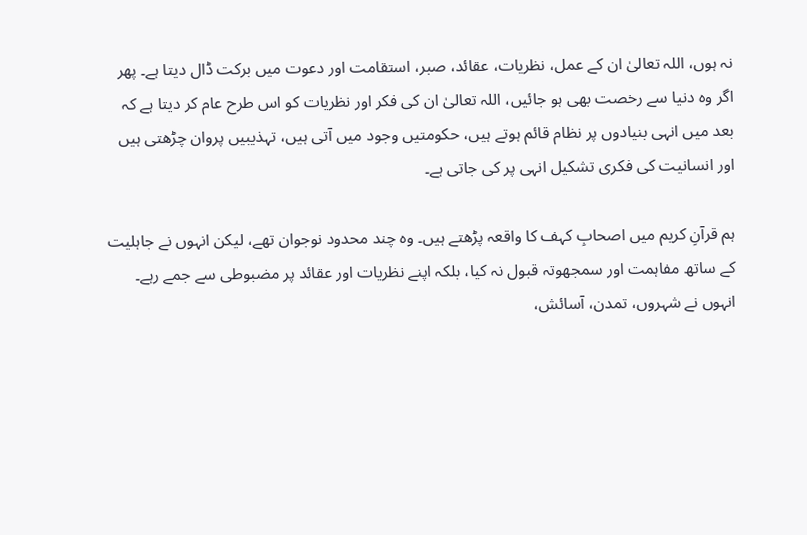نہ ہوں، اللہ تعالیٰ ان کے عمل، نظریات، عقائد، صبر، استقامت اور دعوت میں برکت ڈال دیتا ہے۔ پھر اگر وہ دنیا سے رخصت بھی ہو جائیں، اللہ تعالیٰ ان کی فکر اور نظریات کو اس طرح عام کر دیتا ہے کہ بعد میں انہی بنیادوں پر نظام قائم ہوتے ہیں، حکومتیں وجود میں آتی ہیں، تہذیبیں پروان چڑھتی ہیں اور انسانیت کی فکری تشکیل انہی پر کی جاتی ہے۔

ہم قرآنِ کریم میں اصحابِ کہف کا واقعہ پڑھتے ہیں۔ وہ چند محدود نوجوان تھے، لیکن انہوں نے جاہلیت کے ساتھ مفاہمت اور سمجھوتہ قبول نہ کیا، بلکہ اپنے نظریات اور عقائد پر مضبوطی سے جمے رہے۔ انہوں نے شہروں، تمدن، آسائش،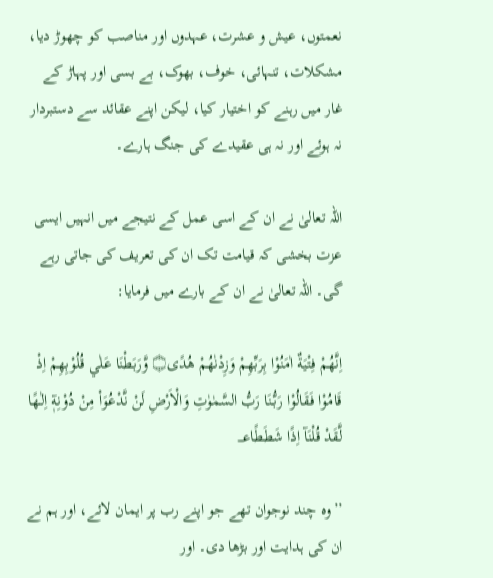نعمتوں، عیش و عشرت، عہدوں اور مناصب کو چھوڑ دیا، مشکلات، تنہائی، خوف، بھوک، بے بسی اور پہاڑ کے غار میں رہنے کو اختیار کیا، لیکن اپنے عقائد سے دستبردار نہ ہوئے اور نہ ہی عقیدے کی جنگ ہارے۔

اللہ تعالیٰ نے ان کے اسی عمل کے نتیجے میں انہیں ایسی عزت بخشی کہ قیامت تک ان کی تعریف کی جاتی رہے گی۔ اللہ تعالیٰ نے ان کے بارے میں فرمایا:

اِنَّهُمْ فِتْيَةٌ اٰمَنُوْا بِرَبِّهِمْ وَزِدْنٰهُمْ هُدًى۝ وَّرَبَطْنَا عَلٰي قُلُوْبِهِمْ اِذْ قَامُوْا فَقَالُوْا رَبُّنَا رَبُّ السَّمٰوٰتِ وَالْاَرْضِ لَنْ نَّدْعُوَا۟ مِنْ دُوْنِهٖٓ اِلٰـهًا لَّقَدْ قُلْنَآ اِذًا شَطَطًا؀

’’وہ چند نوجوان تھے جو اپنے رب پر ایمان لائے، اور ہم نے ان کی ہدایت اور بڑھا دی۔ اور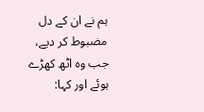ہم نے ان کے دل مضبوط کر دیے، جب وہ اٹھ کھڑے ہوئے اور کہا: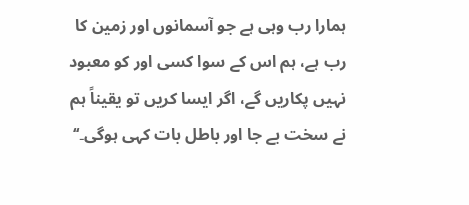ہمارا رب وہی ہے جو آسمانوں اور زمین کا رب ہے، ہم اس کے سوا کسی اور کو معبود نہیں پکاریں گے، اگر ایسا کریں تو یقیناً ہم نے سخت بے جا اور باطل بات کہی ہوگی۔‘‘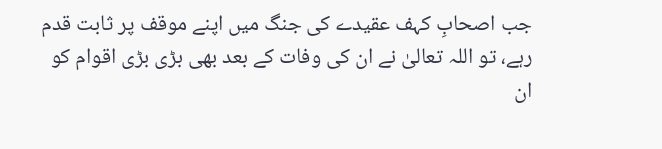جب اصحابِ کہف عقیدے کی جنگ میں اپنے موقف پر ثابت قدم رہے، تو اللہ تعالیٰ نے ان کی وفات کے بعد بھی بڑی بڑی اقوام کو ان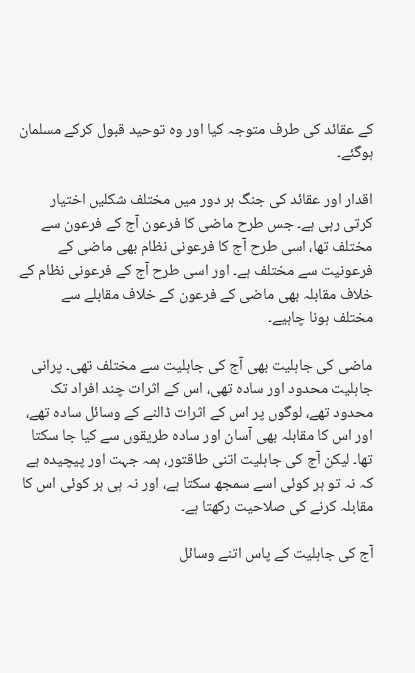کے عقائد کی طرف متوجہ کیا اور وہ توحید قبول کرکے مسلمان ہوگئے۔

اقدار اور عقائد کی جنگ ہر دور میں مختلف شکلیں اختیار کرتی رہی ہے۔ جس طرح ماضی کا فرعون آج کے فرعون سے مختلف تھا، اسی طرح آج کا فرعونی نظام بھی ماضی کے فرعونیت سے مختلف ہے۔ اور اسی طرح آج کے فرعونی نظام کے خلاف مقابلہ بھی ماضی کے فرعون کے خلاف مقابلے سے مختلف ہونا چاہیے۔

ماضی کی جاہلیت بھی آج کی جاہلیت سے مختلف تھی۔ پرانی جاہلیت محدود اور سادہ تھی، اس کے اثرات چند افراد تک محدود تھے، لوگوں پر اس کے اثرات ڈالنے کے وسائل سادہ تھے، اور اس کا مقابلہ بھی آسان اور سادہ طریقوں سے کیا جا سکتا تھا۔ لیکن آج کی جاہلیت اتنی طاقتور، ہمہ جہت اور پیچیدہ ہے کہ نہ تو ہر کوئی اسے سمجھ سکتا ہے، اور نہ ہی ہر کوئی اس کا مقابلہ کرنے کی صلاحیت رکھتا ہے۔

آج کی جاہلیت کے پاس اتنے وسائل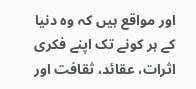اور مواقع ہیں کہ وہ دنیا کے ہر کونے تک اپنے فکری اثرات، عقائد، ثقافت اور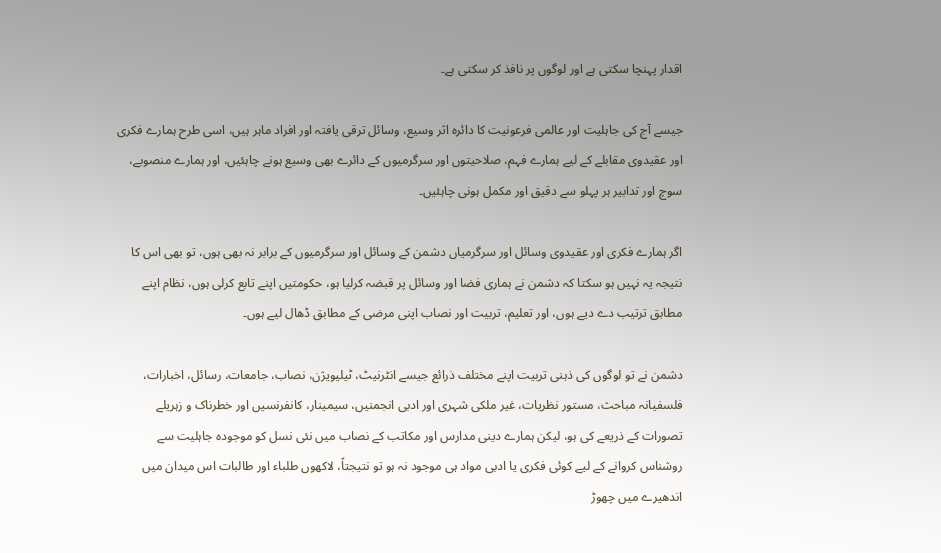اقدار پہنچا سکتی ہے اور لوگوں پر نافذ کر سکتی ہے۔

جیسے آج کی جاہلیت اور عالمی فرعونیت کا دائرہ اثر وسیع، وسائل ترقی یافتہ اور افراد ماہر ہیں، اسی طرح ہمارے فکری اور عقیدوی مقابلے کے لیے ہمارے فہم، صلاحیتوں اور سرگرمیوں کے دائرے بھی وسیع ہونے چاہئیں، اور ہمارے منصوبے، سوچ اور تدابیر ہر پہلو سے دقیق اور مکمل ہونی چاہئیں۔

اگر ہمارے فکری اور عقیدوی وسائل اور سرگرمیاں دشمن کے وسائل اور سرگرمیوں کے برابر نہ بھی ہوں، تو بھی اس کا نتیجہ یہ نہیں ہو سکتا کہ دشمن نے ہماری فضا اور وسائل پر قبضہ کرلیا ہو، حکومتیں اپنے تابع کرلی ہوں، نظام اپنے مطابق ترتیب دے دیے ہوں، اور تعلیم، تربیت اور نصاب اپنی مرضی کے مطابق ڈھال لیے ہوں۔

دشمن نے تو لوگوں کی ذہنی تربیت اپنے مختلف ذرائع جیسے انٹرنیٹ، ٹیلیویژن، نصاب، جامعات، رسائل، اخبارات، فلسفیانہ مباحث، مستور نظریات، غیر ملکی شہری اور ادبی انجمنیں، سیمینار، کانفرنسیں اور خطرناک و زہریلے تصورات کے ذریعے کی ہو، لیکن ہمارے دینی مدارس اور مکاتب کے نصاب میں نئی نسل کو موجودہ جاہلیت سے روشناس کروانے کے لیے کوئی فکری یا ادبی مواد ہی موجود نہ ہو تو نتیجتاً، لاکھوں طلباء اور طالبات اس میدان میں اندھیرے میں چھوڑ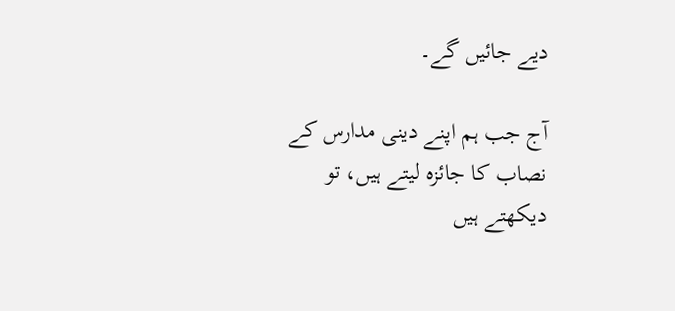دیے جائیں گے۔

آج جب ہم اپنے دینی مدارس کے نصاب کا جائزہ لیتے ہیں، تو دیکھتے ہیں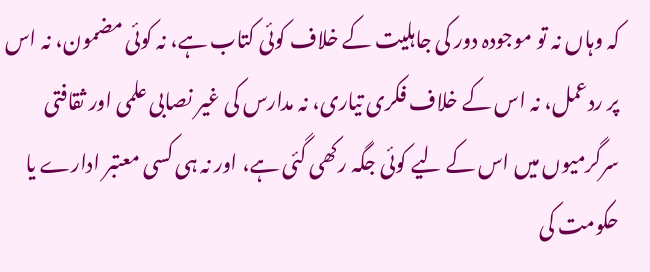کہ وہاں نہ تو موجودہ دور کی جاہلیت کے خلاف کوئی کتاب ہے، نہ کوئی مضمون، نہ اس پر ردعمل، نہ اس کے خلاف فکری تیاری، نہ مدارس کی غیر نصابی علمی اور ثقافتی سرگرمیوں میں اس کے لیے کوئی جگہ رکھی گئی ہے، اور نہ ہی کسی معتبر ادارے یا حکومت کی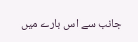جانب سے اس بارے میں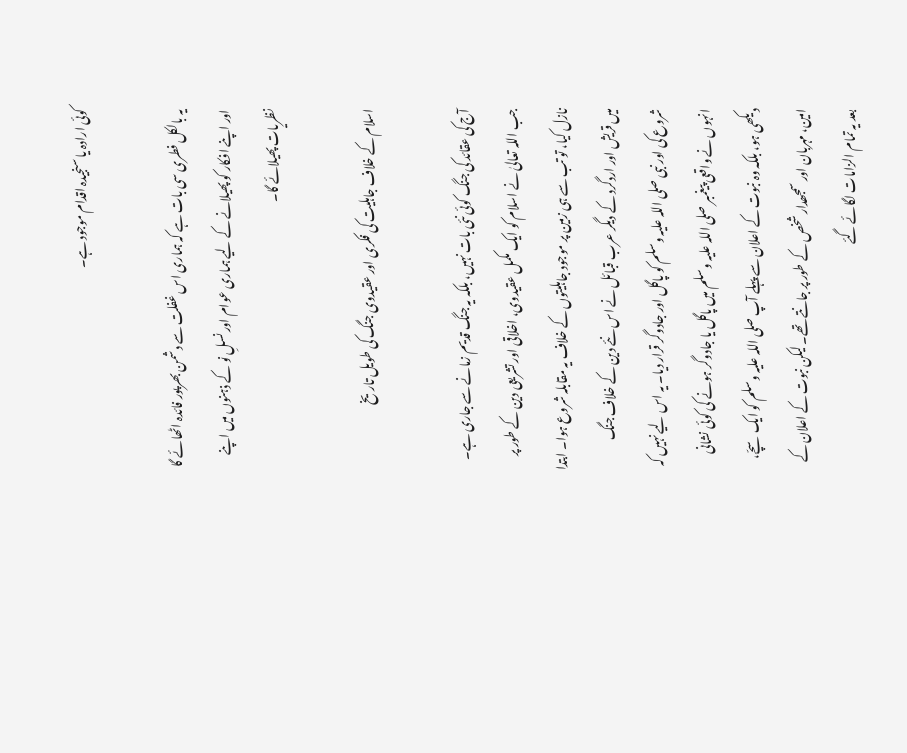کوئی ارادہ یا سنجیدہ اقدام موجود ہے۔

یہ بالکل فطری سی بات ہے کہ ہماری اس غفلت سے دشمن بھرپور فائدہ اٹھائے گا اور اپنے افکار کو پھیلانے کے لیے ہماری عوام اور نسلِ نو کے ذہنوں میں اپنے نظریات پھیلائے گا۔

اسلام کے خلاف جاہلیت کی فکری اور عقیدوی جنگ کی طویل تاریخ

آج کی عقائد کی جنگ کوئی نئی بات نہیں، بلکہ یہ جنگ قدیم زمانے سے جاری ہے۔ جب اللہ تعالیٰ نے اسلام کو ایک مکمل عقیدوی، اخلاقی اور تشریعی دین کے طور پر نازل کیا، تو تب سے ہی زمین پر موجود جاہلیتوں کے خلاف یہ مقابلہ شروع ہوا۔ ابتدا میں قریش اور اردگرد کے دیگر عرب قبائل نے اس نئے دین کے خلاف جنگ شروع کی اور نبی صلی اللہ علیہ وسلم کو پاگل اور جادوگر قرار دیا۔ یہ اس لیے نہیں کہ انہوں نے واقعی پیغمبر صلی اللہ علیہ وسلم میں پاگل یا جادوگر ہونے کی کوئی نشانی دیکھی ہو، بلکہ وہ نبوت کے اعلان سے پہلے آپ صلی اللہ علیہ وسلم کو ایک سچّے، امین، مہربان اور سمجھدار شخص کے طور پر جانتے تھے۔ لیکن نبوت کے اعلان کے بعد یہ تمام الزامات لگائے گئے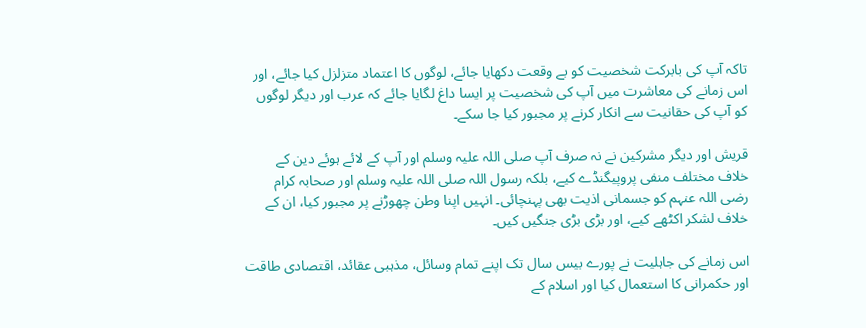تاکہ آپ کی بابرکت شخصیت کو بے وقعت دکھایا جائے، لوگوں کا اعتماد متزلزل کیا جائے، اور اس زمانے کی معاشرت میں آپ کی شخصیت پر ایسا داغ لگایا جائے کہ عرب اور دیگر لوگوں کو آپ کی حقانیت سے انکار کرنے پر مجبور کیا جا سکے۔

قریش اور دیگر مشرکین نے نہ صرف آپ صلی اللہ علیہ وسلم اور آپ کے لائے ہوئے دین کے خلاف مختلف منفی پروپیگنڈے کیے، بلکہ رسول اللہ صلی اللہ علیہ وسلم اور صحابہ کرام رضی اللہ عنہم کو جسمانی اذیت بھی پہنچائی۔ انہیں اپنا وطن چھوڑنے پر مجبور کیا، ان کے خلاف لشکر اکٹھے کیے، اور بڑی بڑی جنگیں کیں۔

اس زمانے کی جاہلیت نے پورے بیس سال تک اپنے تمام وسائل، مذہبی عقائد، اقتصادی طاقت اور حکمرانی کا استعمال کیا اور اسلام کے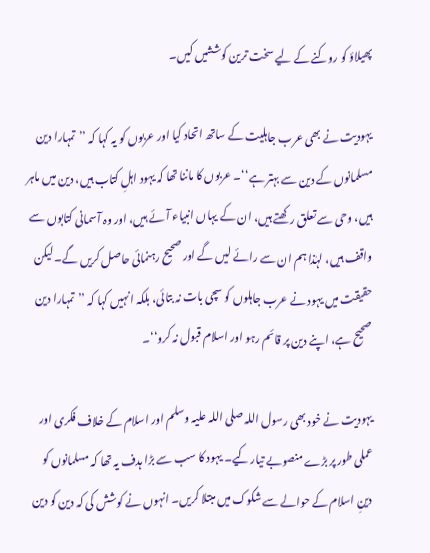پھیلاؤ کو روکنے کے لیے سخت ترین کوششیں کیں۔

یہودیت نے بھی عرب جاہلیت کے ساتھ اتحاد کیا اور عربوں کو یہ کہا کہ ’’تمہارا دین مسلمانوں کے دین سے بہتر ہے‘‘۔ عربوں کا ماننا تھا کہ یہود اہلِ کتاب ہیں، دین میں ماہر ہیں، وحی سے تعلق رکھتے ہیں، ان کے یہاں انبیاء آئے ہیں، اور وہ آسمانی کتابوں سے واقف ہیں، لہٰذا ہم ان سے رائے لیں گے اور صحیح رہنمائی حاصل کریں گے۔ لیکن حقیقت میں یہود نے عرب جاہلوں کو سچی بات نہ بتائی، بلکہ انہیں کہا کہ ’’تمہارا دین صحیح ہے، اپنے دین پر قائم رہو اور اسلام قبول نہ کرو‘‘۔

یہودیت نے خود بھی رسول اللہ صلی اللہ علیہ وسلم اور اسلام کے خلاف فکری اور عملی طور پر بڑے منصوبے تیار کیے۔ یہود کا سب سے بڑا ہدف یہ تھا کہ مسلمانوں کو دینِ اسلام کے حوالے سے شکوک میں مبتلا کریں۔ انہوں نے کوشش کی کہ دین کو دین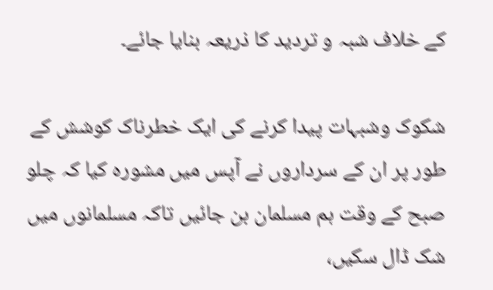کے خلاف شبہ و تردید کا ذریعہ بنایا جائے۔

شکوک وشبہات پیدا کرنے کی ایک خطرناک کوشش کے طور پر ان کے سرداروں نے آپس میں مشورہ کیا کہ چلو صبح کے وقت ہم مسلمان بن جائیں تاکہ مسلمانوں میں شک ڈال سکیں،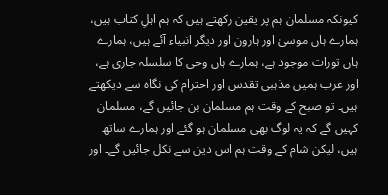کیونکہ مسلمان ہم پر یقین رکھتے ہیں کہ ہم اہلِ کتاب ہیں، ہمارے ہاں موسیٰ اور ہارون اور دیگر انبیاء آئے ہیں، ہمارے ہاں تورات موجود ہے، ہمارے ہاں وحی کا سلسلہ جاری ہے، اور عرب ہمیں مذہبی تقدس اور احترام کی نگاہ سے دیکھتے ہیں۔ تو صبح کے وقت ہم مسلمان بن جائیں گے، مسلمان کہیں گے کہ یہ لوگ بھی مسلمان ہو گئے اور ہمارے ساتھ ہیں، لیکن شام کے وقت ہم اس دین سے نکل جائیں گے۔ اور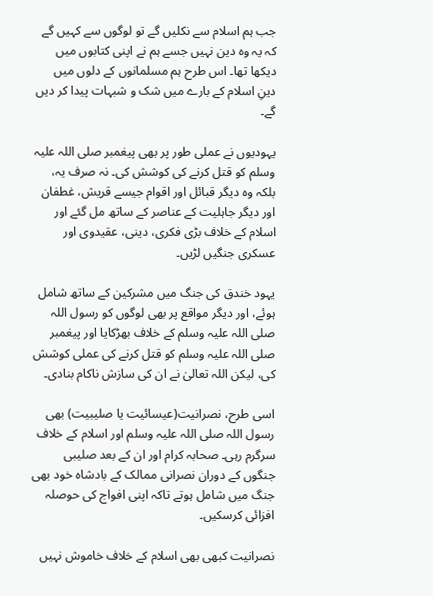جب ہم اسلام سے نکلیں گے تو لوگوں سے کہیں گے کہ یہ وہ دین نہیں جسے ہم نے اپنی کتابوں میں دیکھا تھا۔ اس طرح ہم مسلمانوں کے دلوں میں دینِ اسلام کے بارے میں شک و شبہات پیدا کر دیں گے۔

یہودیوں نے عملی طور پر بھی پیغمبر صلی اللہ علیہ وسلم کو قتل کرنے کی کوشش کی۔ نہ صرف یہ، بلکہ وہ دیگر قبائل اور اقوام جیسے قریش، غطفان اور دیگر جاہلیت کے عناصر کے ساتھ مل گئے اور اسلام کے خلاف بڑی فکری، دینی، عقیدوی اور عسکری جنگیں لڑیں۔

یہود خندق کی جنگ میں مشرکین کے ساتھ شامل ہوئے، اور دیگر مواقع پر بھی لوگوں کو رسول اللہ صلی اللہ علیہ وسلم کے خلاف بھڑکایا اور پیغمبر صلی اللہ علیہ وسلم کو قتل کرنے کی عملی کوشش کی، لیکن اللہ تعالیٰ نے ان کی سازش ناکام بنادی۔

اسی طرح، نصرانیت(عیسائیت یا صلیبیت) بھی رسول اللہ صلی اللہ علیہ وسلم اور اسلام کے خلاف سرگرم رہی۔ صحابہ کرام اور ان کے بعد صلیبی جنگوں کے دوران نصرانی ممالک کے بادشاہ خود بھی جنگ میں شامل ہوتے تاکہ اپنی افواج کی حوصلہ افزائی کرسکیں۔

نصرانیت کبھی بھی اسلام کے خلاف خاموش نہیں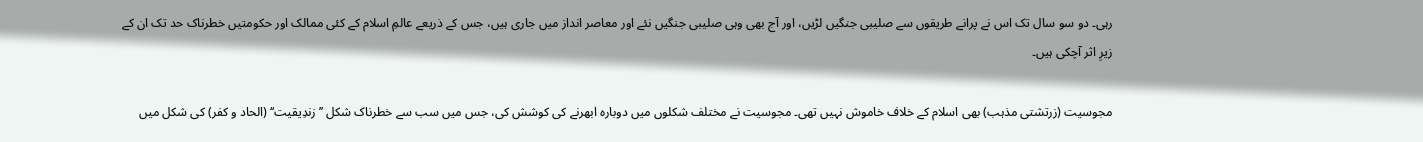رہی۔ دو سو سال تک اس نے پرانے طریقوں سے صلیبی جنگیں لڑیں، اور آج بھی وہی صلیبی جنگیں نئے اور معاصر انداز میں جاری ہیں، جس کے ذریعے عالمِ اسلام کے کئی ممالک اور حکومتیں خطرناک حد تک ان کے زیرِ اثر آچکی ہیں۔

مجوسیت (زرتشتی مذہب) بھی اسلام کے خلاف خاموش نہیں تھی۔ مجوسیت نے مختلف شکلوں میں دوبارہ ابھرنے کی کوشش کی، جس میں سب سے خطرناک شکل ’’زندِیقیت‘‘ (الحاد و کفر) کی شکل میں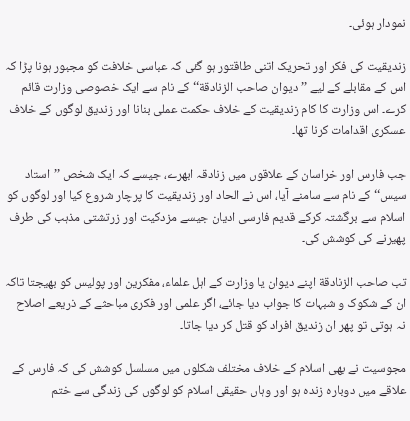نمودار ہوئی۔

زندیقیت کی فکر اور تحریک اتنی طاقتور ہو گئی کہ عباسی خلافت کو مجبور ہونا پڑا کہ اس کے مقابلے کے لیے ’’دیوان صاحب الزنادقة‘‘ کے نام سے ایک خصوصی وزارت قائم کرے۔ اس وزارت کا کام زندیقیت کے خلاف حکمت عملی بنانا اور زندیق لوگوں کے خلاف عسکری اقدامات کرنا تھا۔

جب فارس اور خراسان کے علاقوں میں زنادقہ ابھرے، جیسے کہ ایک شخص ’’استاد سیس‘‘ کے نام سے سامنے آیا، اس نے الحاد اور زندیقیت کا پرچار شروع کیا اور لوگوں کو اسلام سے برگشتہ کرکے قدیم فارسی ادیان جیسے مزدکیت اور زرتشتی مذہب کی طرف پھیرنے کی کوشش کی۔

تب صاحب الزنادقة اپنے دیوان یا وزارت کے اہل علماء، مفکرین اور پولیس کو بھیجتا تاکہ ان کے شکوک و شبہات کا جواب دیا جائے، اگر علمی اور فکری مباحثے کے ذریعے اصلاح نہ ہوتی تو پھر ان زندیق افراد کو قتل کر دیا جاتا۔

مجوسیت نے بھی اسلام کے خلاف مختلف شکلوں میں مسلسل کوشش کی کہ فارس کے علاقے میں دوبارہ زندہ ہو اور وہاں حقیقی اسلام کو لوگوں کی زندگی سے ختم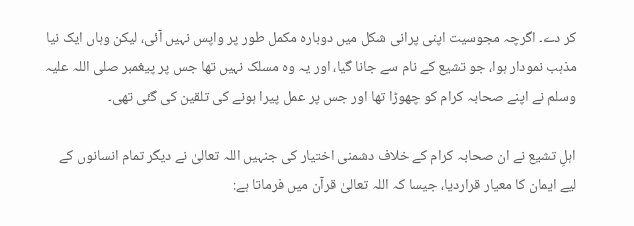کر دے۔ اگرچہ مجوسیت اپنی پرانی شکل میں دوبارہ مکمل طور پر واپس نہیں آئی، لیکن وہاں ایک نیا مذہب نمودار ہوا، جو تشیع کے نام سے جانا گیا، اور یہ وہ مسلک نہیں تھا جس پر پیغمبر صلی اللہ علیہ وسلم نے اپنے صحابہ کرام کو چھوڑا تھا اور جس پر عمل پیرا ہونے کی تلقین کی گئی تھی۔

اہلِ تشیع نے ان صحابہ کرام کے خلاف دشمنی اختیار کی جنہیں اللہ تعالیٰ نے دیگر تمام انسانوں کے لیے ایمان کا معیار قراردیا، جیسا کہ اللہ تعالیٰ قرآن میں فرماتا ہے: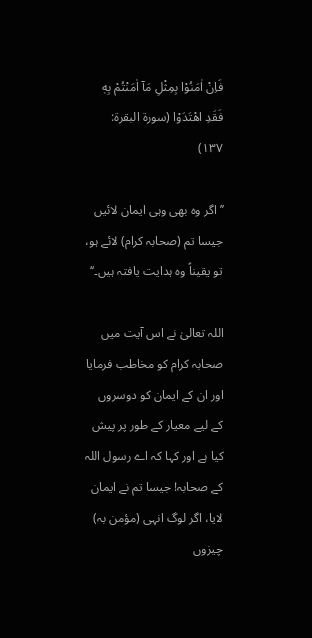فَاِنْ اٰمَنُوْا بِمِثْلِ مَآ اٰمَنْتُمْ بِهٖ فَقَدِ اھْتَدَوْا (سورۃ البقرۃ: ۱۳۷)

’’اگر وہ بھی وہی ایمان لائیں جیسا تم (صحابہ کرام) لائے ہو، تو یقیناً وہ ہدایت یافتہ ہیں۔‘‘

اللہ تعالیٰ نے اس آیت میں صحابہ کرام کو مخاطب فرمایا اور ان کے ایمان کو دوسروں کے لیے معیار کے طور پر پیش کیا ہے اور کہا کہ اے رسول اللہ کے صحابہ! جیسا تم نے ایمان لایا، اگر لوگ انہی (مؤمن بہ) چیزوں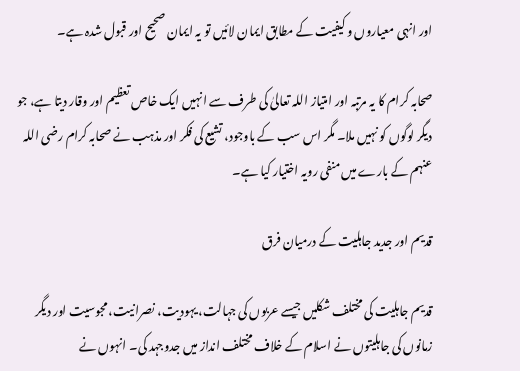اور انہی معیاروں و کیفیت کے مطابق ایمان لائیں تو یہ ایمان صحیح اور قبول شدہ ہے۔

صحابہ کرام کا یہ مرتبہ اور امتياز اللہ تعالیٰ کی طرف سے انہیں ایک خاص تعظیم اور وقار دیتا ہے، جو دیگر لوگوں کو نہیں ملا۔ مگر اس سب کے باوجود، تشیع کی فکر اور مذہب نے صحابہ کرام رضی اللہ عنہم کے بارے میں منفی رویہ اختیار کیا ہے۔

قدیم اور جدید جاہلیت کے درمیان فرق

قدیم جاہلیت کی مختلف شکلیں جیسے عربوں کی جہالت، یہودیت، نصرانیت، مجوسیت اور دیگر زمانوں کی جاہلیتوں نے اسلام کے خلاف مختلف انداز میں جدوجہد کی۔ انہوں نے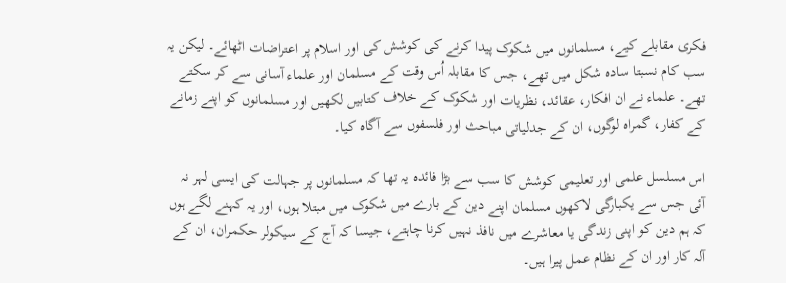فکری مقابلے کیے، مسلمانوں میں شکوک پیدا کرنے کی کوشش کی اور اسلام پر اعتراضات اٹھائے۔ لیکن یہ سب کام نسبتا سادہ شکل میں تھے، جس کا مقابلہ اُس وقت کے مسلمان اور علماء آسانی سے کر سکتے تھے۔ علماء نے ان افکار، عقائد، نظریات اور شکوک کے خلاف کتابیں لکھیں اور مسلمانوں کو اپنے زمانے کے کفار، گمراہ لوگوں، ان کے جدلیاتی مباحث اور فلسفوں سے آگاہ کیا۔

اس مسلسل علمی اور تعلیمی کوشش کا سب سے بڑا فائدہ یہ تھا کہ مسلمانوں پر جہالت کی ایسی لہر نہ آئی جس سے یکبارگی لاکھوں مسلمان اپنے دین کے بارے میں شکوک میں مبتلا ہوں، اور یہ کہنے لگے ہوں کہ ہم دین کو اپنی زندگی یا معاشرے میں نافذ نہیں کرنا چاہتے، جیسا کہ آج کے سیکولر حکمران، ان کے آلہ کار اور ان کے نظام عمل پیرا ہیں۔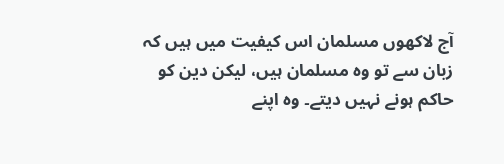آج لاکھوں مسلمان اس کیفیت میں ہیں کہ زبان سے تو وہ مسلمان ہیں، لیکن دین کو حاکم ہونے نہیں دیتے۔ وہ اپنے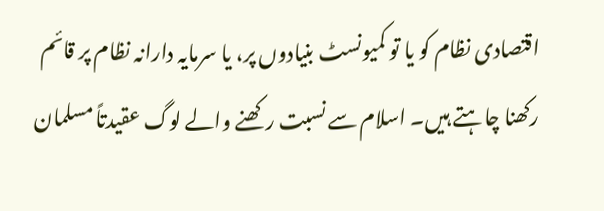اقتصادی نظام کو یا تو کمیونسٹ بنیادوں پر، یا سرمایہ دارانہ نظام پر قائم رکھنا چاہتے ہیں۔ اسلام سے نسبت رکھنے والے لوگ عقیدتاً مسلمان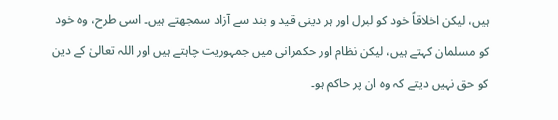ہیں، لیکن اخلاقاً خود کو لبرل اور ہر دینی قید و بند سے آزاد سمجھتے ہیں۔ اسی طرح، وہ خود کو مسلمان کہتے ہیں، لیکن نظام اور حکمرانی میں جمہوریت چاہتے ہیں اور اللہ تعالیٰ کے دین کو حق نہیں دیتے کہ وہ ان پر حاکم ہو۔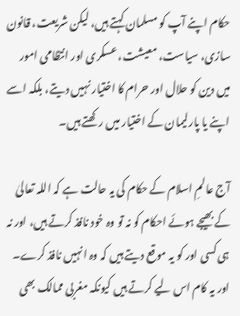حکام اپنے آپ کو مسلمان کہتے ہیں، لیکن شریعت، قانون سازی، سیاست، معیشت، عسکری اور انتظامی امور میں دین کو حلال اور حرام کا اختیار نہیں دیتے، بلکہ اسے اپنے یا پارلیمان کے اختیار میں رکھتے ہیں۔

آج عالمِ اسلام کے حکام کی یہ حالت ہے کہ اللہ تعالیٰ کے بھیجے ہوئے احکام کو نہ تو وہ خود نافذ کرتے ہیں، اور نہ ہی کسی اور کو یہ موقع دیتے ہیں کہ وہ انہیں نافذ کرے۔ اور یہ کام اس لیے کرتے ہیں کیونکہ مغربی ممالک بھی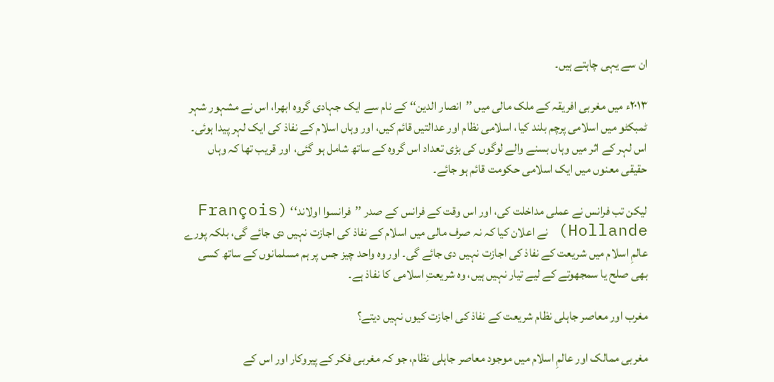ان سے یہی چاہتے ہیں۔

۲۰۱۳ء میں مغربی افریقہ کے ملک مالی میں ’’انصار الدین‘‘ کے نام سے ایک جہادی گروہ ابھرا، اس نے مشہور شہر ٹمبکٹو میں اسلامی پرچم بلند کیا، اسلامی نظام اور عدالتیں قائم کیں، اور وہاں اسلام کے نفاذ کی ایک لہر پیدا ہوئی۔ اس لہر کے اثر میں وہاں بسنے والے لوگوں کی بڑی تعداد اس گروہ کے ساتھ شامل ہو گئی، اور قریب تھا کہ وہاں حقیقی معنوں میں ایک اسلامی حکومت قائم ہو جائے۔

لیکن تب فرانس نے عملی مداخلت کی، اور اس وقت کے فرانس کے صدر ’’فرانسوا اولاند‘‘ (François Hollande) نے اعلان کیا کہ نہ صرف مالی میں اسلام کے نفاذ کی اجازت نہیں دی جائے گی، بلکہ پورے عالمِ اسلام میں شریعت کے نفاذ کی اجازت نہیں دی جائے گی۔ اور وہ واحد چیز جس پر ہم مسلمانوں کے ساتھ کسی بھی صلح یا سمجھوتے کے لیے تیار نہیں ہیں، وہ شریعتِ اسلامی کا نفاذ ہے۔

مغرب اور معاصر جاہلی نظام شریعت کے نفاذ کی اجازت کیوں نہیں دیتے؟

مغربی ممالک اور عالمِ اسلام میں موجود معاصر جاہلی نظام، جو کہ مغربی فکر کے پیروکار اور اس کے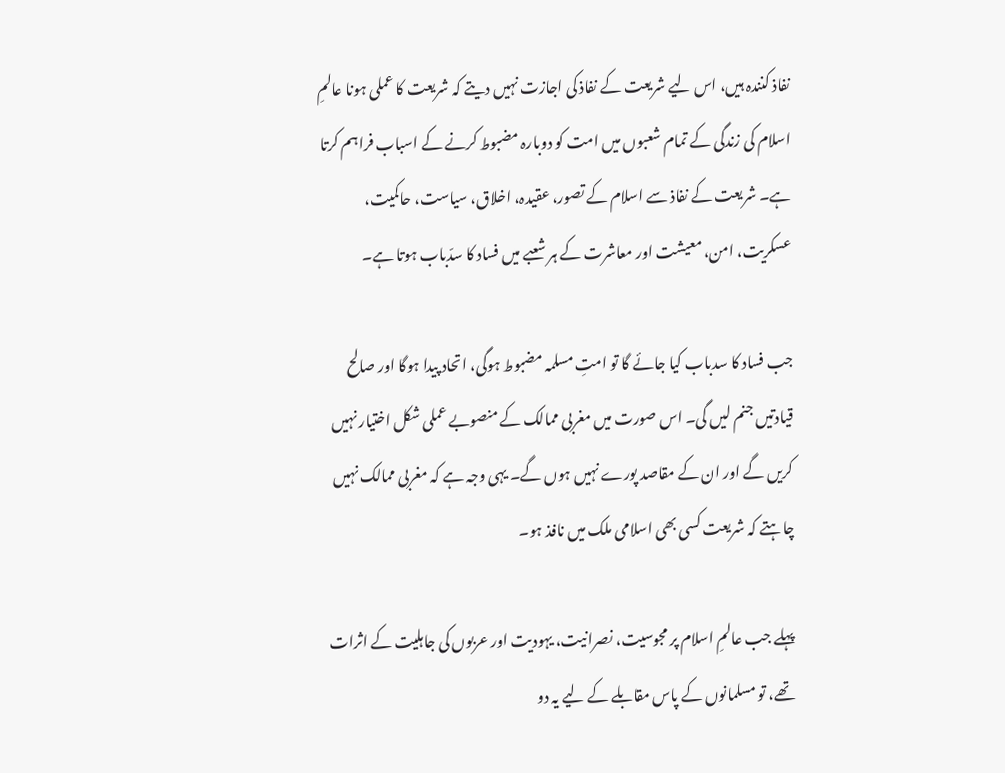نفاذ کنندہ ہیں، اس لیے شریعت کے نفاذ کی اجازت نہیں دیتے کہ شریعت کا عملی ہونا عالمِ اسلام کی زندگی کے تمام شعبوں میں امت کو دوبارہ مضبوط کرنے کے اسباب فراہم کرتا ہے۔ شریعت کے نفاذ سے اسلام کے تصور، عقیدہ، اخلاق، سیاست، حاکمیت، عسکریت، امن، معیشت اور معاشرت کے ہر شعبے میں فساد کا سدّباب ہوتا ہے۔

جب فساد کا سدباب کیا جائے گا تو امتِ مسلمہ مضبوط ہوگی، اتحاد پیدا ہوگا اور صالح قیادتیں جنم لیں گی۔ اس صورت میں مغربی ممالک کے منصوبے عملی شکل اختیار نہیں کریں گے اور ان کے مقاصد پورے نہیں ہوں گے۔ یہی وجہ ہے کہ مغربی ممالک نہیں چاہتے کہ شریعت کسی بھی اسلامی ملک میں نافذ ہو۔

پہلے جب عالمِ اسلام پر مجوسیت، نصرانیت، یہودیت اور عربوں کی جاہلیت کے اثرات تھے، تو مسلمانوں کے پاس مقابلے کے لیے یہ دو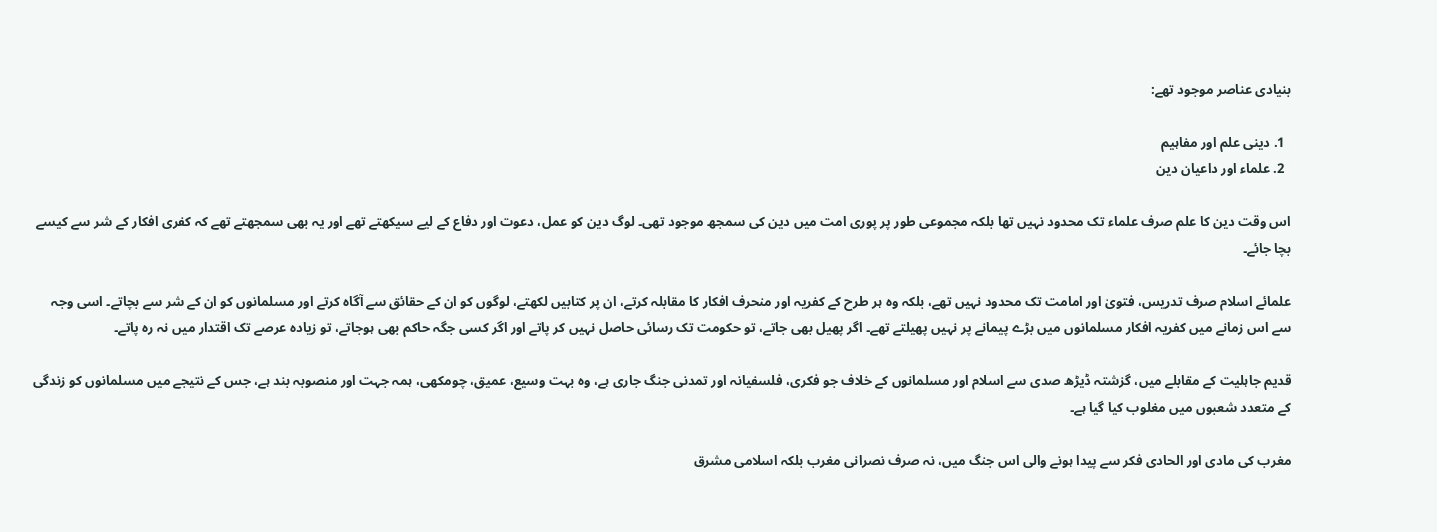بنیادی عناصر موجود تھے:

  1. دینی علم اور مفاہیم
  2. علماء اور داعیان دین

اس وقت دین کا علم صرف علماء تک محدود نہیں تھا بلکہ مجموعی طور پر پوری امت میں دین کی سمجھ موجود تھی۔ لوگ دین کو عمل، دعوت اور دفاع کے لیے سیکھتے تھے اور یہ بھی سمجھتے تھے کہ کفری افکار کے شر سے کیسے بچا جائے۔

علمائے اسلام صرف تدریس، فتویٰ اور امامت تک محدود نہیں تھے، بلکہ وہ ہر طرح کے کفریہ اور منحرف افکار کا مقابلہ کرتے، ان پر کتابیں لکھتے، لوگوں کو ان کے حقائق سے آگاہ کرتے اور مسلمانوں کو ان کے شر سے بچاتے۔ اسی وجہ سے اس زمانے میں کفریہ افکار مسلمانوں میں بڑے پیمانے پر نہیں پھیلتے تھے۔ اگر پھیل بھی جاتے، تو حکومت تک رسائی حاصل نہیں کر پاتے اور اگر کسی جگہ حاکم بھی ہوجاتے، تو زیادہ عرصے تک اقتدار میں نہ رہ پاتے۔

قدیم جاہلیت کے مقابلے میں، گزشتہ ڈیڑھ صدی سے اسلام اور مسلمانوں کے خلاف جو فکری، فلسفیانہ اور تمدنی جنگ جاری ہے، وہ بہت وسیع، عمیق، چومکھی، ہمہ جہت اور منصوبہ بند ہے، جس کے نتیجے میں مسلمانوں کو زندگی کے متعدد شعبوں میں مغلوب کیا گیا ہے۔

مغرب کی مادی اور الحادی فکر سے پیدا ہونے والی اس جنگ میں، نہ صرف نصرانی مغرب بلکہ اسلامی مشرق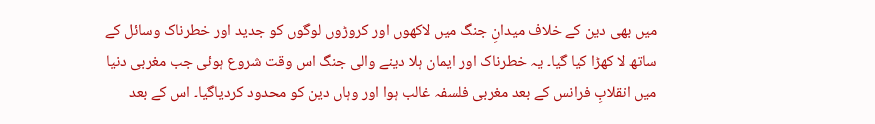میں بھی دین کے خلاف میدانِ جنگ میں لاکھوں اور کروڑوں لوگوں کو جدید اور خطرناک وسائل کے ساتھ لا کھڑا کیا گیا۔ یہ خطرناک اور ایمان ہلا دینے والی جنگ اس وقت شروع ہوئی جب مغربی دنیا میں انقلابِ فرانس کے بعد مغربی فلسفہ غالب ہوا اور وہاں دین کو محدود کردیاگیا۔ اس کے بعد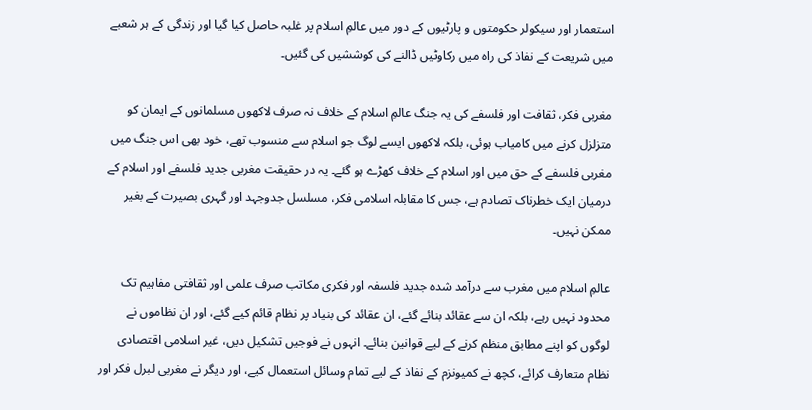استعمار اور سیکولر حکومتوں و پارٹیوں کے دور میں عالمِ اسلام پر غلبہ حاصل کیا گیا اور زندگی کے ہر شعبے میں شریعت کے نفاذ کی راہ میں رکاوٹیں ڈالنے کی کوششیں کی گئیں۔

مغربی فکر، ثقافت اور فلسفے کی یہ جنگ عالمِ اسلام کے خلاف نہ صرف لاکھوں مسلمانوں کے ایمان کو متزلزل کرنے میں کامیاب ہوئی، بلکہ لاکھوں ایسے لوگ جو اسلام سے منسوب تھے، خود بھی اس جنگ میں مغربی فلسفے کے حق میں اور اسلام کے خلاف کھڑے ہو گئے۔ یہ در حقیقت مغربی جدید فلسفے اور اسلام کے درمیان ایک خطرناک تصادم ہے، جس کا مقابلہ اسلامی فکر، مسلسل جدوجہد اور گہری بصیرت کے بغیر ممکن نہیں۔

عالمِ اسلام میں مغرب سے درآمد شدہ جدید فلسفہ اور فکری مکاتب صرف علمی اور ثقافتی مفاہیم تک محدود نہیں رہے، بلکہ ان سے عقائد بنائے گئے، ان عقائد کی بنیاد پر نظام قائم کیے گئے، اور ان نظاموں نے لوگوں کو اپنے مطابق منظم کرنے کے لیے قوانین بنائے۔ انہوں نے فوجیں تشکیل دیں، غیر اسلامی اقتصادی نظام متعارف کرائے، کچھ نے کمیونزم کے نفاذ کے لیے تمام وسائل استعمال کیے، اور دیگر نے مغربی لبرل فکر اور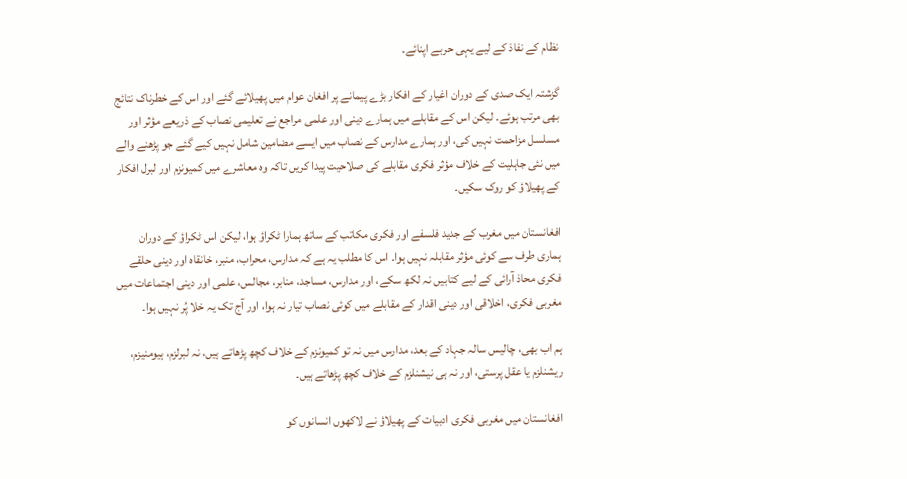نظام کے نفاذ کے لیے یہی حربے اپنائے۔

گزشتہ ایک صدی کے دوران اغیار کے افکار بڑے پیمانے پر افغان عوام میں پھیلائے گئے اور اس کے خطرناک نتائج بھی مرتب ہوئے۔ لیکن اس کے مقابلے میں ہمارے دینی اور علمی مراجع نے تعلیمی نصاب کے ذریعے مؤثر اور مسلسل مزاحمت نہیں کی، اور ہمارے مدارس کے نصاب میں ایسے مضامین شامل نہیں کیے گئے جو پڑھنے والے میں نئی جاہلیت کے خلاف مؤثر فکری مقابلے کی صلاحیت پیدا کریں تاکہ وہ معاشرے میں کمیونزم اور لبرل افکار کے پھیلاؤ کو روک سکیں۔

افغانستان میں مغرب کے جدید فلسفے اور فکری مکاتب کے ساتھ ہمارا ٹکراؤ ہوا، لیکن اس ٹکراؤ کے دوران ہماری طرف سے کوئی مؤثر مقابلہ نہیں ہوا۔ اس کا مطلب یہ ہے کہ مدارس، محراب، منبر، خانقاہ اور دینی حلقے فکری محاذ آرائی کے لیے کتابیں نہ لکھ سکے، اور مدارس، مساجد، منابر، مجالس، علمی اور دینی اجتماعات میں مغربی فکری، اخلاقی اور دینی اقدار کے مقابلے میں کوئی نصاب تیار نہ ہوا، اور آج تک یہ خلا پُر نہیں ہوا۔

ہم اب بھی، چالیس سالہ جہاد کے بعد، مدارس میں نہ تو کمیونزم کے خلاف کچھ پڑھاتے ہیں، نہ لبرلزم، ہیومنیزم، ریشنلزم یا عقل پرستی، اور نہ ہی نیشنلزم کے خلاف کچھ پڑھاتے ہیں۔

افغانستان میں مغربی فکری ادبیات کے پھیلاؤ نے لاکھوں انسانوں کو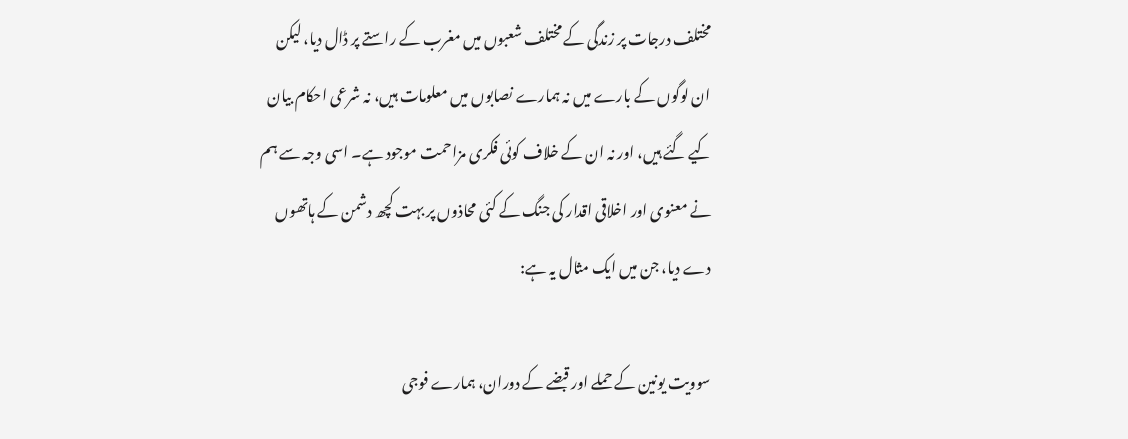مختلف درجات پر زندگی کے مختلف شعبوں میں مغرب کے راستے پر ڈال دیا، لیکن ان لوگوں کے بارے میں نہ ہمارے نصابوں میں معلومات ہیں، نہ شرعی احکام بیان کیے گئے ہیں، اور نہ ان کے خلاف کوئی فکری مزاحمت موجود ہے۔ اسی وجہ سے ہم نے معنوی اور اخلاقی اقدار کی جنگ کے کئی محاذوں پر بہت کچھ دشمن کے ہاتھوں دے دیا، جن میں ایک مثال یہ ہے:

سوویت یونین کے حملے اور قبضے کے دوران، ہمارے فوجی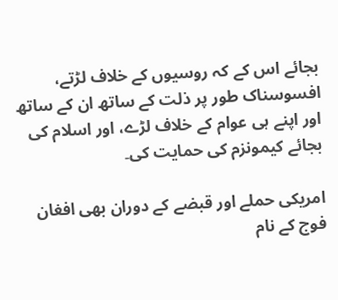بجائے اس کے کہ روسیوں کے خلاف لڑتے، افسوسناک طور پر ذلت کے ساتھ ان کے ساتھ اور اپنے ہی عوام کے خلاف لڑے، اور اسلام کی بجائے کیمونزم کی حمایت کی۔

امریکی حملے اور قبضے کے دوران بھی افغان فوج کے نام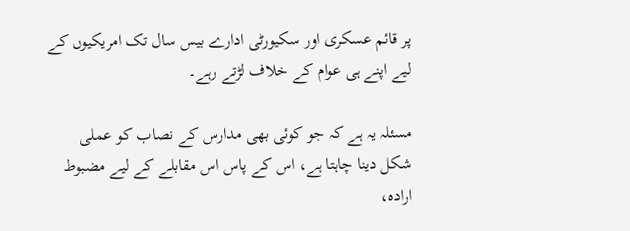پر قائم عسکری اور سکیورٹی ادارے بیس سال تک امریکیوں کے لیے اپنے ہی عوام کے خلاف لڑتے رہے۔

مسئلہ یہ ہے کہ جو کوئی بھی مدارس کے نصاب کو عملی شکل دینا چاہتا ہے، اس کے پاس اس مقابلے کے لیے مضبوط ارادہ،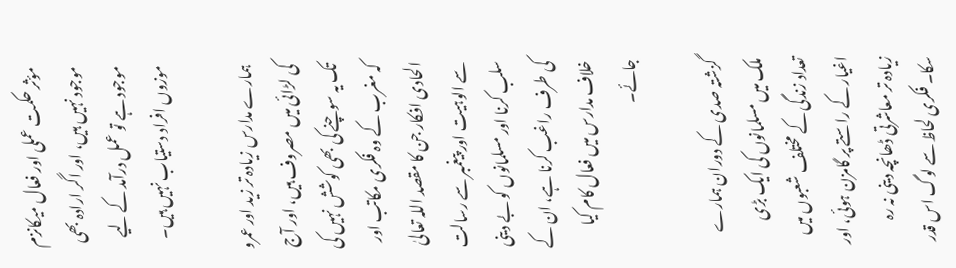مؤثر حکمت عملی اور فعال میکانزم موجود نہیں ہیں، اور اگر ارادہ بھی موجود ہے تو عمل درآمد کے لیے موزوں افراد دستیاب نہیں ہیں۔

ہمارے مدارس زیادہ تر زید اور عمرو کی لڑائی میں مصروف ہیں، اور آج تک یہ سوچنے کی بھی کوشش نہیں کی کہ مغرب کے وہ فکری مکاتب اور الحادی افکار جن کا مقصد اللہ تعالیٰ سے الوہیت اور پیغمبر سے رسالت سلب کرنا اور مسلمانوں کو بے دینی کی طرف راغب کرنا ہے، ان کے خلاف مدارس میں فعال کام کیا جائے۔

گزشتہ صدی کے دوران ہمارے ملک میں مسلمانوں کی ایک بڑی تعداد زندگی کے مختلف شعبوں میں اغیار کے راستے پر گامزن ہوئی، اور زیادہ تر معاشرتی ڈھانچہ دینی نہ رہ سکا۔ فکری لحاظ سے لوگ اس قدر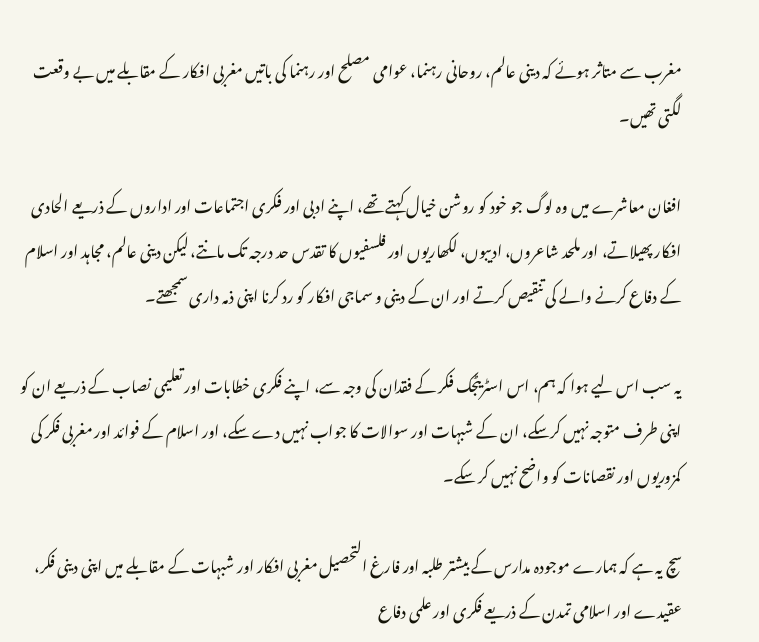مغرب سے متاثر ہوئے کہ دینی عالم، روحانی رہنما، عوامی مصلح اور رہنما کی باتیں مغربی افکار کے مقابلے میں بے وقعت لگتی تھیں۔

افغان معاشرے میں وہ لوگ جو خود کو روشن خیال کہتے تھے، اپنے ادبی اور فکری اجتماعات اور اداروں کے ذریعے الحادی افکار پھیلاتے، اور ملحد شاعروں، ادیبوں، لکھاریوں اور فلسفیوں کا تقدس حد درجہ تک مانتے، لیکن دینی عالم، مجاہد اور اسلام کے دفاع کرنے والے کی تنقیص کرتے اور ان کے دینی و سماجی افکار کو رد کرنا اپنی ذمہ داری سمجھتے۔

یہ سب اس لیے ہوا کہ ہم، اس اسٹریٹجک فکر کے فقدان کی وجہ سے، اپنے فکری خطابات اور تعلیمی نصاب کے ذریعے ان کو اپنی طرف متوجہ نہیں کرسکے، ان کے شبہات اور سوالات کا جواب نہیں دے سکے، اور اسلام کے فوائد اور مغربی فکر کی کمزوریوں اور نقصانات کو واضح نہیں کر سکے۔

سچ یہ ہے کہ ہمارے موجودہ مدارس کے بیشتر طلبہ اور فارغ التحصیل مغربی افکار اور شبہات کے مقابلے میں اپنی دینی فکر، عقیدے اور اسلامی تمدن کے ذریعے فکری اور علمی دفاع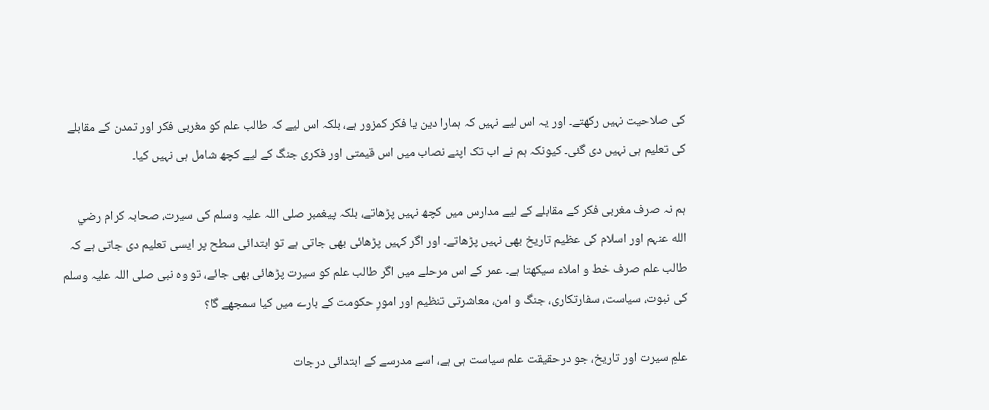کی صلاحیت نہیں رکھتے۔ اور یہ اس لیے نہیں کہ ہمارا دین یا فکر کمزور ہے، بلکہ اس لیے کہ طالب علم کو مغربی فکر اور تمدن کے مقابلے کی تعلیم ہی نہیں دی گئی۔ کیونکہ ہم نے اب تک اپنے نصاب میں اس قیمتی اور فکری جنگ کے لیے کچھ شامل ہی نہیں کیا۔

ہم نہ صرف مغربی فکر کے مقابلے کے لیے مدارس میں کچھ نہیں پڑھاتے، بلکہ پیغمبر صلی اللہ علیہ وسلم کی سیرت، صحابہ کرام رضي الله عنہم اور اسلام کی عظیم تاریخ بھی نہیں پڑھاتے۔ اور اگر کہیں پڑھائی بھی جاتی ہے تو ابتدائی سطح پر ایسی تعلیم دی جاتی ہے کہ طالب علم صرف خط و املاء سیکھتا ہے۔ عمر کے اس مرحلے میں اگر طالب علم کو سیرت پڑھائی بھی جائے، تو وہ نبی صلی اللہ علیہ وسلم کی نبوت، سیاست، سفارتکاری، جنگ و امن، معاشرتی تنظیم اور امورِ حکومت کے بارے میں کیا سمجھے گا؟

علمِ سیرت اور تاریخ، جو درحقیقت علم سیاست ہی ہے، اسے مدرسے کے ابتدائی درجات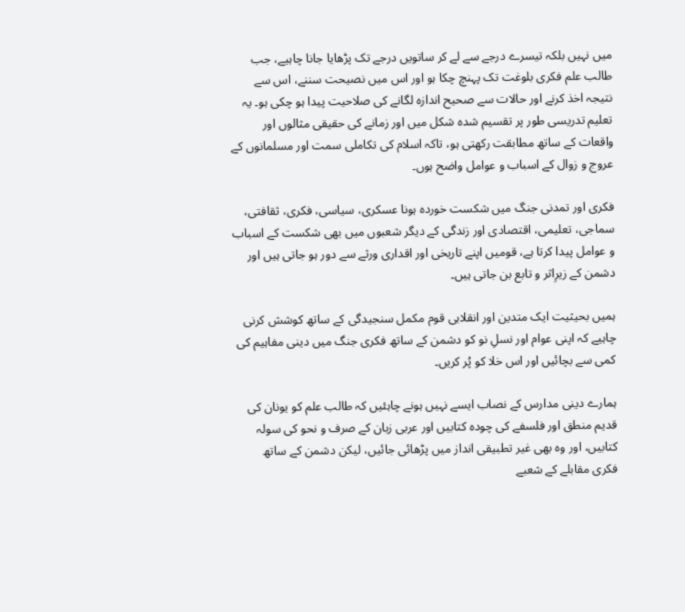میں نہیں بلکہ تیسرے درجے سے لے کر ساتویں درجے تک پڑھایا جانا چاہیے، جب طالب علم فکری بلوغت تک پہنچ چکا ہو اور اس میں نصیحت سننے، اس سے نتیجہ اخذ کرنے اور حالات سے صحیح اندازہ لگانے کی صلاحیت پیدا ہو چکی ہو۔ یہ تعلیم تدریسی طور پر تقسیم شدہ شکل میں اور زمانے کی حقیقی مثالوں اور واقعات کے ساتھ مطابقت رکھتی ہو، تاکہ اسلام کی تکاملی سمت اور مسلمانوں کے عروج و زوال کے اسباب و عوامل واضح ہوں۔

فکری اور تمدنی جنگ میں شکست خوردہ ہونا عسکری، سیاسی، فکری، ثقافتی، سماجی، تعلیمی، اقتصادی اور زندگی کے دیگر شعبوں میں بھی شکست کے اسباب و عوامل پیدا کرتا ہے، قومیں اپنے تاریخی اور اقداری ورثے سے دور ہو جاتی ہیں اور دشمن کے زیرِاثر و تابع بن جاتی ہیں۔

ہمیں بحیثیت ایک متدین اور انقلابی قوم مکمل سنجیدگی کے ساتھ کوشش کرنی چاہیے کہ اپنی عوام اور نسلِ نو کو دشمن کے ساتھ فکری جنگ میں دینی مفاہیم کی کمی سے بچائیں اور اس خلا کو پُر کریں۔

ہمارے دینی مدارس کے نصاب ایسے نہیں ہونے چاہئیں کہ طالب علم کو یونان کی قدیم منطق اور فلسفے کی چودہ کتابیں اور عربی زبان کے صرف و نحو کی سولہ کتابیں، اور وہ بھی غیر تطبیقی انداز میں پڑھائی جائیں، لیکن دشمن کے ساتھ فکری مقابلے کے شعبے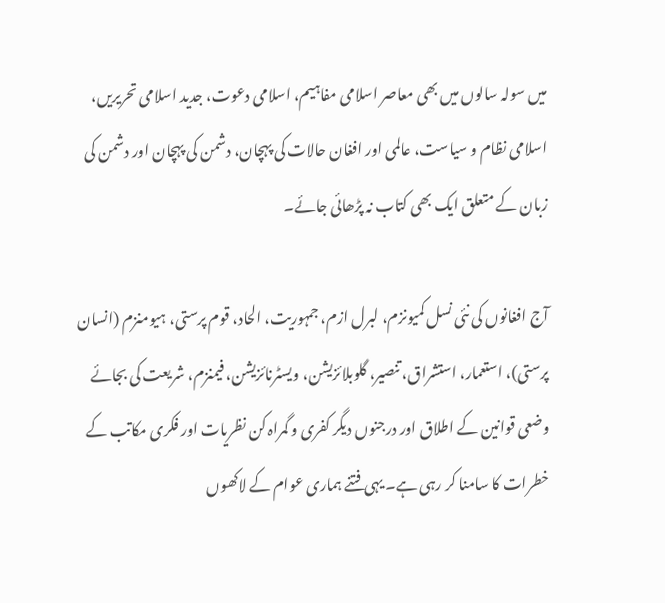میں سولہ سالوں میں بھی معاصر اسلامی مفاہیم، اسلامی دعوت، جدید اسلامی تحریریں، اسلامی نظام و سیاست، عالمی اور افغان حالات کی پہچان، دشمن کی پہچان اور دشمن کی زبان کے متعلق ایک بھی کتاب نہ پڑھائی جائے۔

آج افغانوں کی نئی نسل کمیونزم، لبرل ازم، جمہوریت، الحاد، قوم پرستی، ہیومنزم (انسان پرستی)، استعمار، استشراق، تنصیر، گلوبلائزیشن، ویسٹرنائزیشن، فیمنزم، شریعت کی بجائے وضعی قوانین کے اطلاق اور درجنوں دیگر کفری و گمراہ کن نظریات اور فکری مکاتب کے خطرات کا سامنا کر رہی ہے۔ یہی فتنے ہماری عوام کے لاکھوں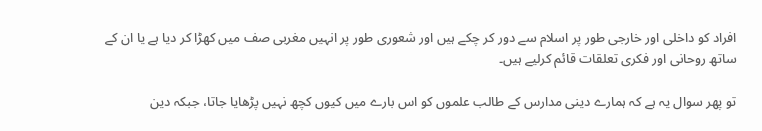افراد کو داخلی اور خارجی طور پر اسلام سے دور کر چکے ہیں اور شعوری طور پر انہیں مغربی صف میں کھڑا کر دیا ہے یا ان کے ساتھ روحانی اور فکری تعلقات قائم کرلیے ہیں۔

تو پھر سوال یہ ہے کہ ہمارے دینی مدارس کے طالب علموں کو اس بارے میں کیوں کچھ نہیں پڑھایا جاتا، جبکہ دین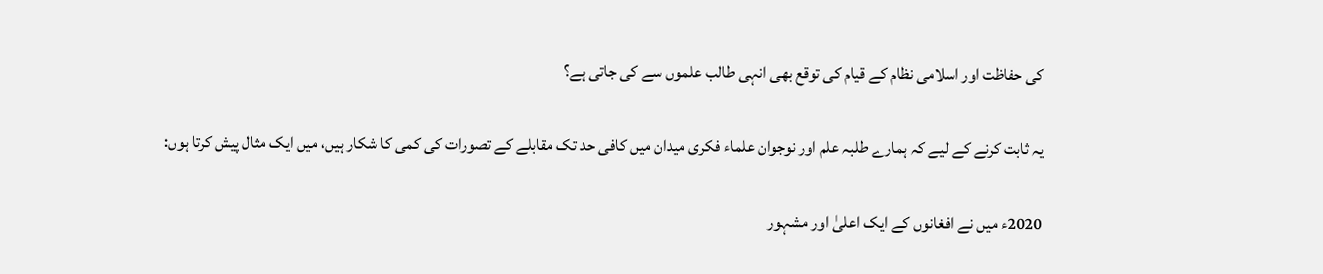کی حفاظت اور اسلامی نظام کے قیام کی توقع بھی انہی طالب علموں سے کی جاتی ہے؟

یہ ثابت کرنے کے لیے کہ ہمارے طلبہ علم اور نوجوان علماء فکری میدان میں کافی حد تک مقابلے کے تصورات کی کمی کا شکار ہیں، میں ایک مثال پیش کرتا ہوں:

2020ء میں نے افغانوں کے ایک اعلیٰ اور مشہور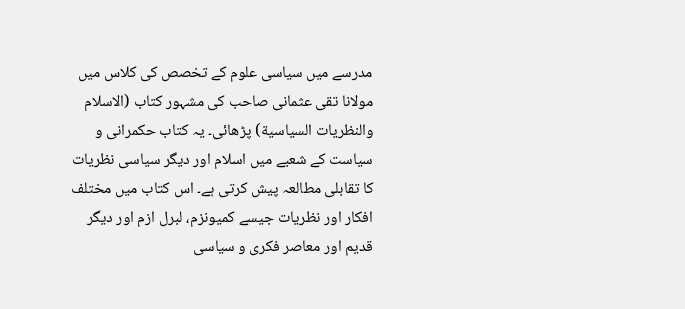مدرسے میں سیاسی علوم کے تخصص کی کلاس میں مولانا تقی عثمانی صاحب کی مشہور کتاب (الاسلام والنظريات السياسية) پڑھائی۔ یہ کتاب حکمرانی و سیاست کے شعبے میں اسلام اور دیگر سیاسی نظریات کا تقابلی مطالعہ پیش کرتی ہے۔ اس کتاب میں مختلف افکار اور نظریات جیسے کمیونزم، لبرل ازم اور دیگر قدیم اور معاصر فکری و سیاسی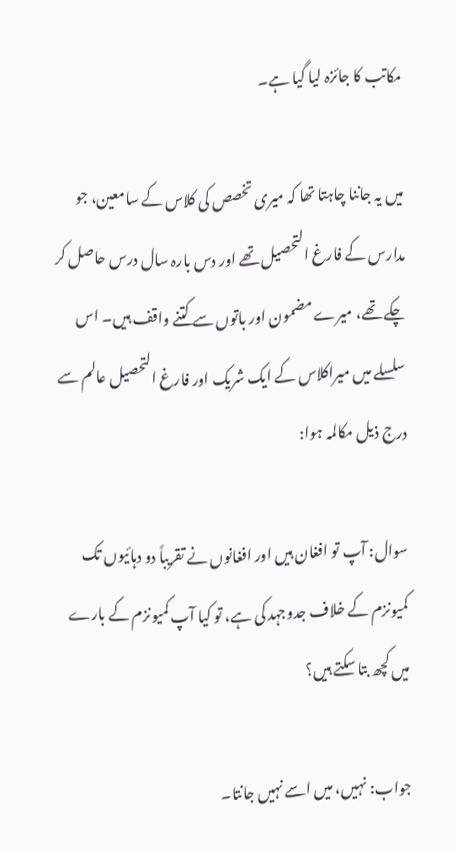مکاتب کا جائزہ لیا گیا ہے۔

میں یہ جاننا چاہتا تھا کہ میری تخصص کی کلاس کے سامعین، جو مدارس کے فارغ التحصیل تھے اور دس بارہ سال درس حاصل کر چکے تھے، میرے مضمون اور باتوں سے کتنے واقف ہیں۔ اس سلسلے میں میراکلاس کے ایک شریک اور فارغ التحصیل عالم سے درج ذیل مکالمہ ہوا:

سوال: آپ تو افغان ہیں اور افغانوں نے تقریباً دو دہائیوں تک کمیونزم کے خلاف جدوجہد کی ہے، تو کیا آپ کمیونزم کے بارے میں کچھ بتا سکتے ہیں؟

جواب: نہیں، میں اسے نہیں جانتا۔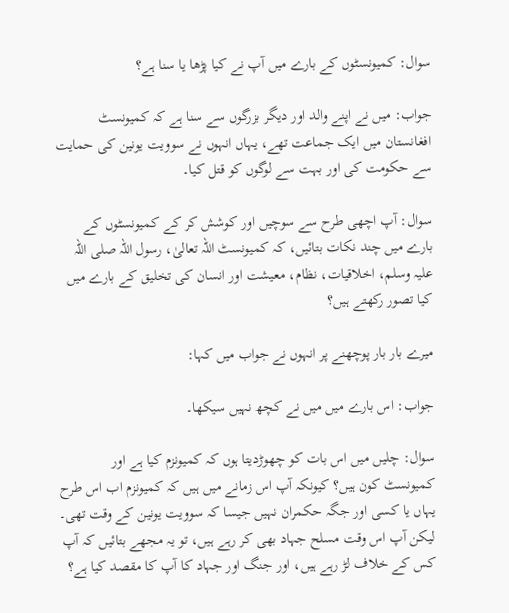سوال: کمیونسٹوں کے بارے میں آپ نے کیا پڑھا یا سنا ہے؟

جواب: میں نے اپنے والد اور دیگر بزرگوں سے سنا ہے کہ کمیونسٹ افغانستان میں ایک جماعت تھے، یہاں انہوں نے سوویت یونین کی حمایت سے حکومت کی اور بہت سے لوگوں کو قتل کیا۔

سوال: آپ اچھی طرح سے سوچیں اور کوشش کر کے کمیونسٹوں کے بارے میں چند نکات بتائیں، کہ کمیونسٹ اللہ تعالیٰ، رسول اللہ صلی اللہ علیہ وسلم، اخلاقیات، نظام، معیشت اور انسان کی تخلیق کے بارے میں کیا تصور رکھتے ہیں؟

میرے بار بار پوچھنے پر انہوں نے جواب میں کہا:

جواب: اس بارے میں میں نے کچھ نہیں سیکھا۔

سوال: چلیں میں اس بات کو چھوڑدیتا ہوں کہ کمیونزم کیا ہے اور کمیونسٹ کون ہیں؟ کیونکہ آپ اس زمانے میں ہیں کہ کمیونزم اب اس طرح یہاں یا کسی اور جگہ حکمران نہیں جیسا کہ سوویت یونین کے وقت تھی۔ لیکن آپ اس وقت مسلح جہاد بھی کر رہے ہیں، تو یہ مجھے بتائیں کہ آپ کس کے خلاف لڑ رہے ہیں، اور جنگ اور جہاد کا آپ کا مقصد کیا ہے؟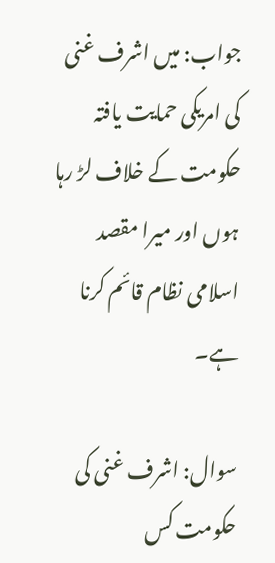جواب: میں اشرف غنی کی امریکی حمایت یافتہ حکومت کے خلاف لڑ رہا ہوں اور میرا مقصد اسلامی نظام قائم کرنا ہے۔

سوال: اشرف غنی کی حکومت کس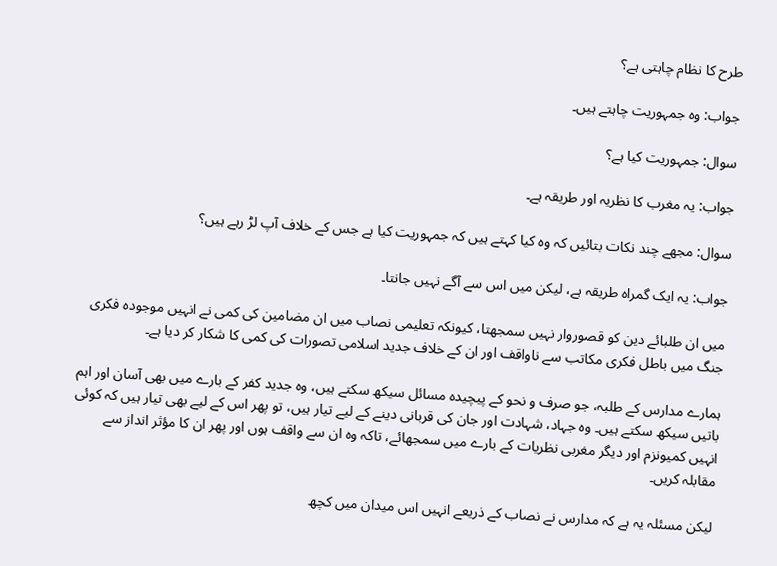طرح کا نظام چاہتی ہے؟

جواب: وہ جمہوریت چاہتے ہیں۔

سوال: جمہوریت کیا ہے؟

جواب: یہ مغرب کا نظریہ اور طریقہ ہے۔

سوال: مجھے چند نکات بتائیں کہ وہ کیا کہتے ہیں کہ جمہوریت کیا ہے جس کے خلاف آپ لڑ رہے ہیں؟

جواب: یہ ایک گمراہ طریقہ ہے، لیکن میں اس سے آگے نہیں جانتا۔

میں ان طلبائے دین کو قصوروار نہیں سمجھتا، کیونکہ تعلیمی نصاب میں ان مضامین کی کمی نے انہیں موجودہ فکری جنگ میں باطل فکری مکاتب سے ناواقف اور ان کے خلاف جدید اسلامی تصورات کی کمی کا شکار کر دیا ہے۔

ہمارے مدارس کے طلبہ، جو صرف و نحو کے پیچیدہ مسائل سیکھ سکتے ہیں، وہ جدید کفر کے بارے میں بھی آسان اور اہم باتیں سیکھ سکتے ہیں۔ وہ جہاد، شہادت اور جان کی قربانی دینے کے لیے تیار ہیں، تو پھر اس کے لیے بھی تیار ہیں کہ کوئی انہیں کمیونزم اور دیگر مغربی نظریات کے بارے میں سمجھائے، تاکہ وہ ان سے واقف ہوں اور پھر ان کا مؤثر انداز سے مقابلہ کریں۔

لیکن مسئلہ یہ ہے کہ مدارس نے نصاب کے ذریعے انہیں اس میدان میں کچھ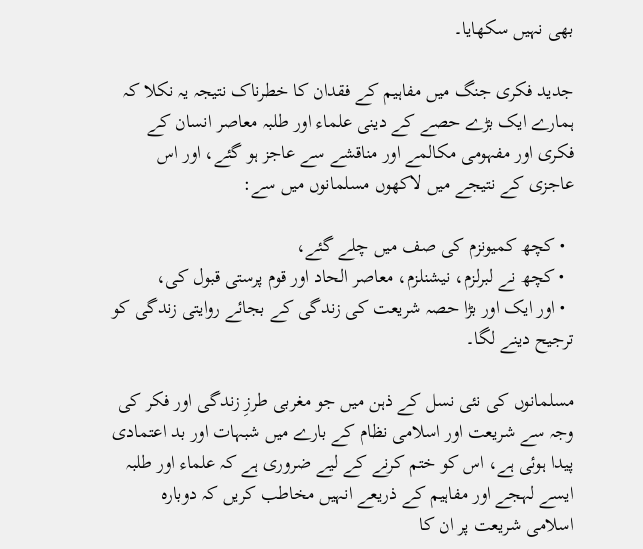بھی نہیں سکھایا۔

جدید فکری جنگ میں مفاہیم کے فقدان کا خطرناک نتیجہ یہ نکلا کہ ہمارے ایک بڑے حصے کے دینی علماء اور طلبہ معاصر انسان کے فکری اور مفہومی مکالمے اور مناقشے سے عاجز ہو گئے، اور اس عاجزی کے نتیجے میں لاکھوں مسلمانوں میں سے:

  • کچھ کمیونزم کی صف میں چلے گئے،
  • کچھ نے لبرلزم، نیشنلزم، معاصر الحاد اور قوم پرستی قبول کی،
  • اور ایک اور بڑا حصہ شریعت کی زندگی کے بجائے روایتی زندگی کو ترجیح دینے لگا۔

مسلمانوں کی نئی نسل کے ذہن میں جو مغربی طرزِ زندگی اور فکر کی وجہ سے شریعت اور اسلامی نظام کے بارے میں شبہات اور بد اعتمادی پیدا ہوئی ہے، اس کو ختم کرنے کے لیے ضروری ہے کہ علماء اور طلبہ ایسے لہجے اور مفاہیم کے ذریعے انہیں مخاطب کریں کہ دوبارہ اسلامی شریعت پر ان کا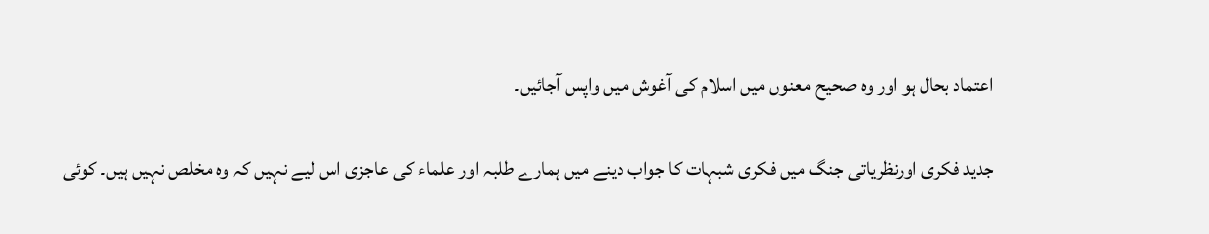اعتماد بحال ہو اور وہ صحیح معنوں میں اسلام کی آغوش میں واپس آجائیں۔

جدید فکری اورنظریاتی جنگ میں فکری شبہات کا جواب دینے میں ہمارے طلبہ اور علماء کی عاجزی اس لیے نہیں کہ وہ مخلص نہیں ہیں۔ کوئی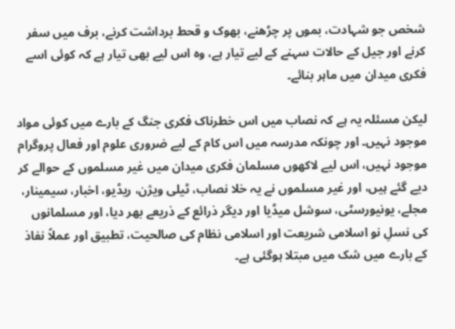شخص جو شہادت، بموں پر چڑھنے، بھوک و قحط برداشت کرنے، برف میں سفر کرنے اور جیل کے حالات سہنے کے لیے تیار ہے، وہ اس لیے بھی تیار ہے کہ کوئی اسے فکری میدان میں ماہر بنائے۔

لیکن مسئلہ یہ ہے کہ نصاب میں اس خطرناک فکری جنگ کے بارے میں کوئی مواد موجود نہیں۔ اور چونکہ مدرسہ میں اس کام کے لیے ضروری علوم اور فعال پروگرام موجود نہیں، اس لیے لاکھوں مسلمان فکری میدان میں غیر مسلموں کے حوالے کر دیے گئے ہیں، اور غیر مسلموں نے یہ خلا نصاب، ٹیلی ویژن، ریڈیو، اخبار، سیمینار، مجلے، یونیورسٹی، سوشل میڈیا اور دیگر ذرائع کے ذریعے بھر دیا، اور مسلمانوں کی نسلِ نو اسلامی شریعت اور اسلامی نظام کی صالحیت، تطبیق اور عملاً نفاذ کے بارے میں شک میں مبتلا ہوگئی ہے۔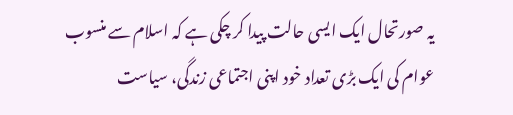یہ صورتحال ایک ایسی حالت پیدا کر چکی ہے کہ اسلام سے منسوب عوام کی ایک بڑی تعداد خود اپنی اجتماعی زندگی، سیاست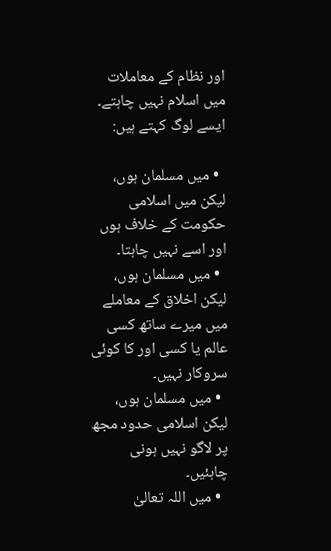اور نظام کے معاملات میں اسلام نہیں چاہتے۔ ایسے لوگ کہتے ہیں:

  • میں مسلمان ہوں، لیکن میں اسلامی حکومت کے خلاف ہوں اور اسے نہیں چاہتا۔
  • میں مسلمان ہوں، لیکن اخلاق کے معاملے میں میرے ساتھ کسی عالم یا کسی اور کا کوئی سروکار نہیں۔
  • میں مسلمان ہوں، لیکن اسلامی حدود مجھ پر لاگو نہیں ہونی چاہئیں۔
  • میں اللہ تعالیٰ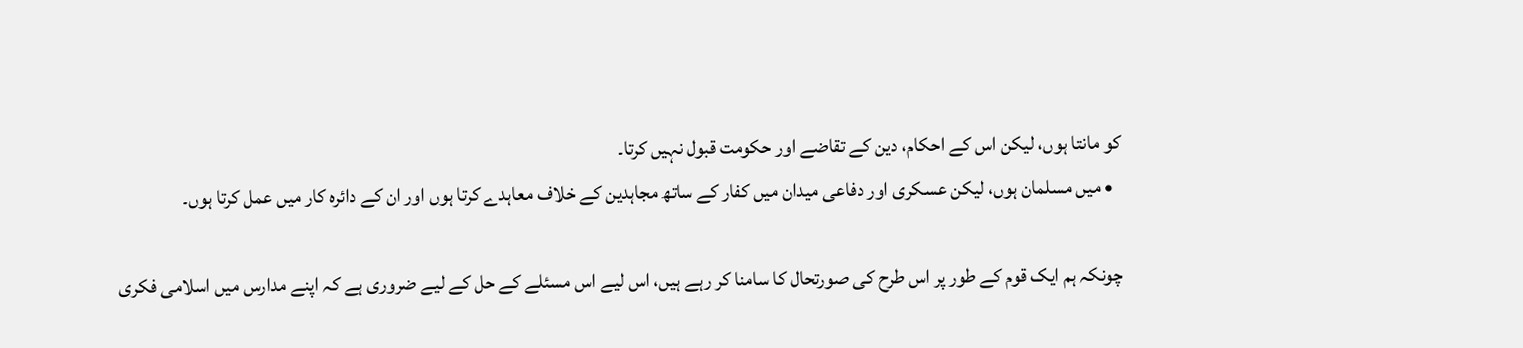کو مانتا ہوں، لیکن اس کے احکام، دین کے تقاضے اور حکومت قبول نہیں کرتا۔
  • میں مسلمان ہوں، لیکن عسکری اور دفاعی میدان میں کفار کے ساتھ مجاہدین کے خلاف معاہدے کرتا ہوں اور ان کے دائرہ کار میں عمل کرتا ہوں۔

چونکہ ہم ایک قوم کے طور پر اس طرح کی صورتحال کا سامنا کر رہے ہیں، اس لیے اس مسئلے کے حل کے لیے ضروری ہے کہ اپنے مدارس میں اسلامی فکری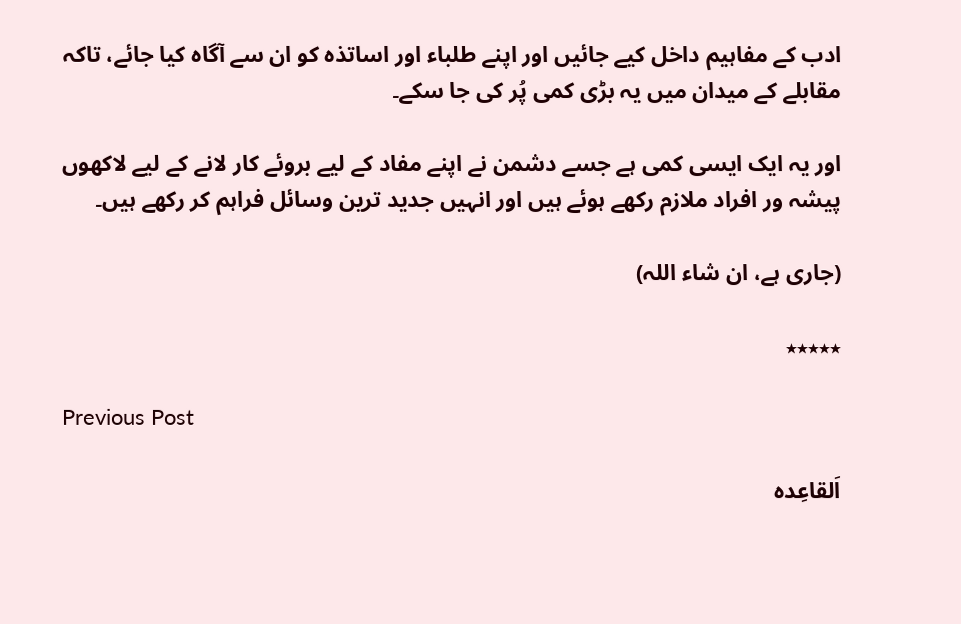ادب کے مفاہیم داخل کیے جائیں اور اپنے طلباء اور اساتذہ کو ان سے آگاہ کیا جائے، تاکہ مقابلے کے میدان میں یہ بڑی کمی پُر کی جا سکے۔

اور یہ ایک ایسی کمی ہے جسے دشمن نے اپنے مفاد کے لیے بروئے کار لانے کے لیے لاکھوں پیشہ ور افراد ملازم رکھے ہوئے ہیں اور انہیں جدید ترین وسائل فراہم کر رکھے ہیں۔

(جاری ہے، ان شاء اللہ)

٭٭٭٭٭

Previous Post

اَلقاعِدہ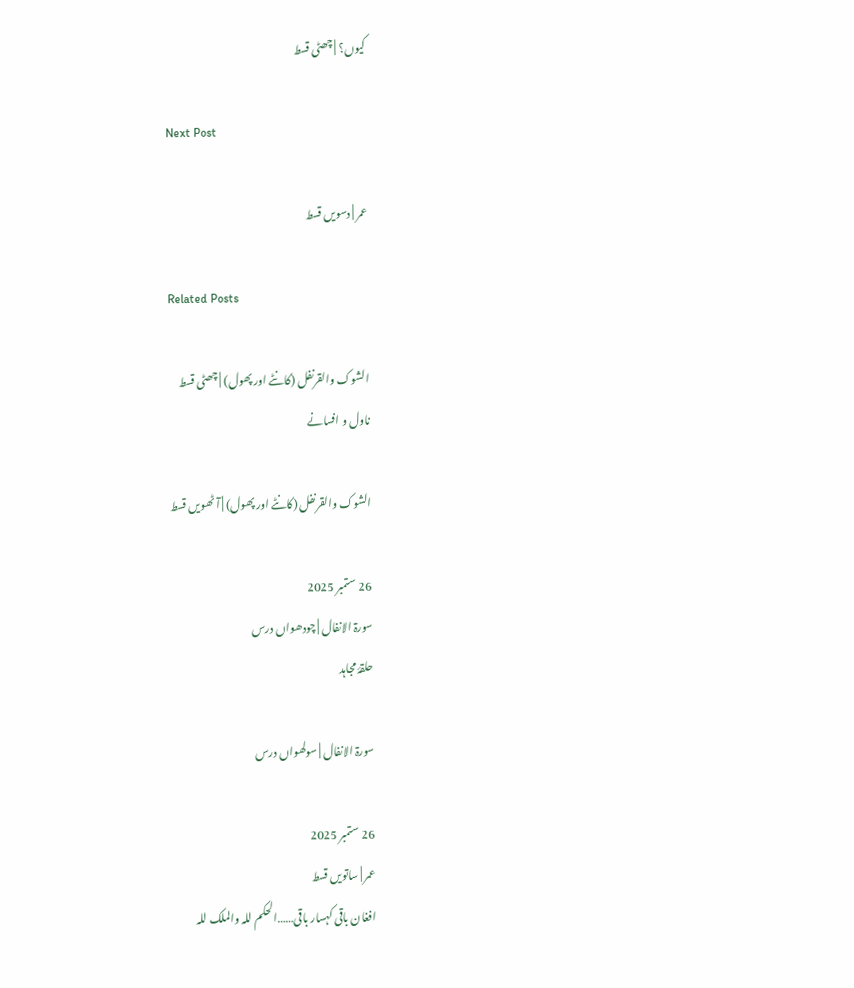کیوں؟ | چھٹی قسط

Next Post

عمر | دسویں قسط

Related Posts

الشوک والقرنفل (کانٹے اور پھول) | چھٹی قسط
ناول و افسانے

الشوک والقرنفل (کانٹے اور پھول) | آٹھویں قسط

26 ستمبر 2025
سورۃ الانفال | چودھواں درس
حلقۂ مجاہد

سورۃ الانفال | سولھواں درس

26 ستمبر 2025
عمر | ساتویں قسط
افغان باقی کہسار باقی……الحکم للہ والملک للہ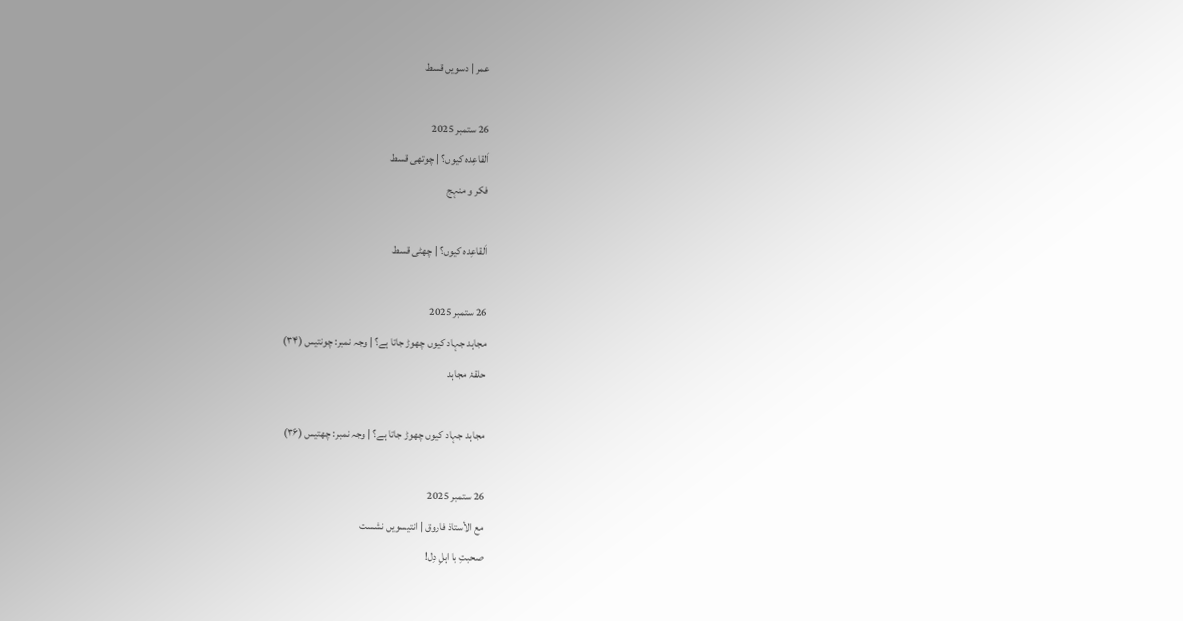عمر | دسویں قسط

26 ستمبر 2025
اَلقاعِدہ کیوں؟ | چوتھی قسط
فکر و منہج

اَلقاعِدہ کیوں؟ | چھٹی قسط

26 ستمبر 2025
مجاہد جہاد کیوں چھوڑ جاتا ہے؟ | وجہ نمبر: چونتیس (۳۴)
حلقۂ مجاہد

مجاہد جہاد کیوں چھوڑ جاتا ہے؟ | وجہ نمبر: چھتیس (۳۶)

26 ستمبر 2025
مع الأستاذ فاروق | انتیسویں نشست
صحبتِ با اہلِ دِل!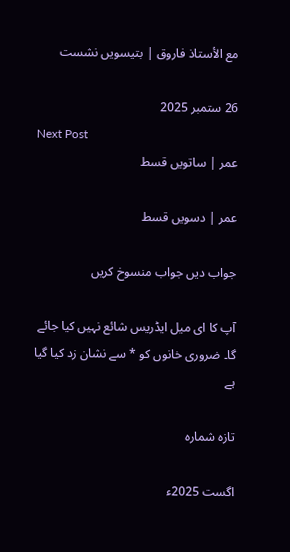مع الأستاذ فاروق | بتیسویں نشست

26 ستمبر 2025
Next Post
عمر | ساتویں قسط

عمر | دسویں قسط

جواب دیں جواب منسوخ کریں

آپ کا ای میل ایڈریس شائع نہیں کیا جائے گا۔ ضروری خانوں کو * سے نشان زد کیا گیا ہے

تازہ شمارہ

اگست 2025ء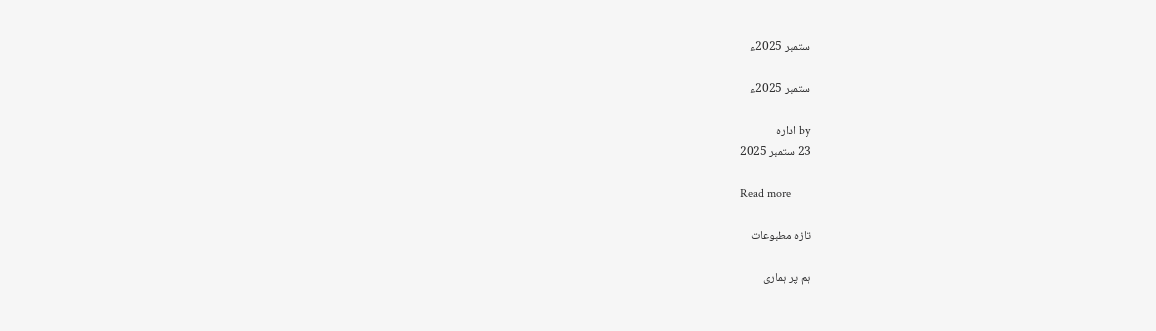ستمبر 2025ء

ستمبر 2025ء

by ادارہ
23 ستمبر 2025

Read more

تازہ مطبوعات

ہم پر ہماری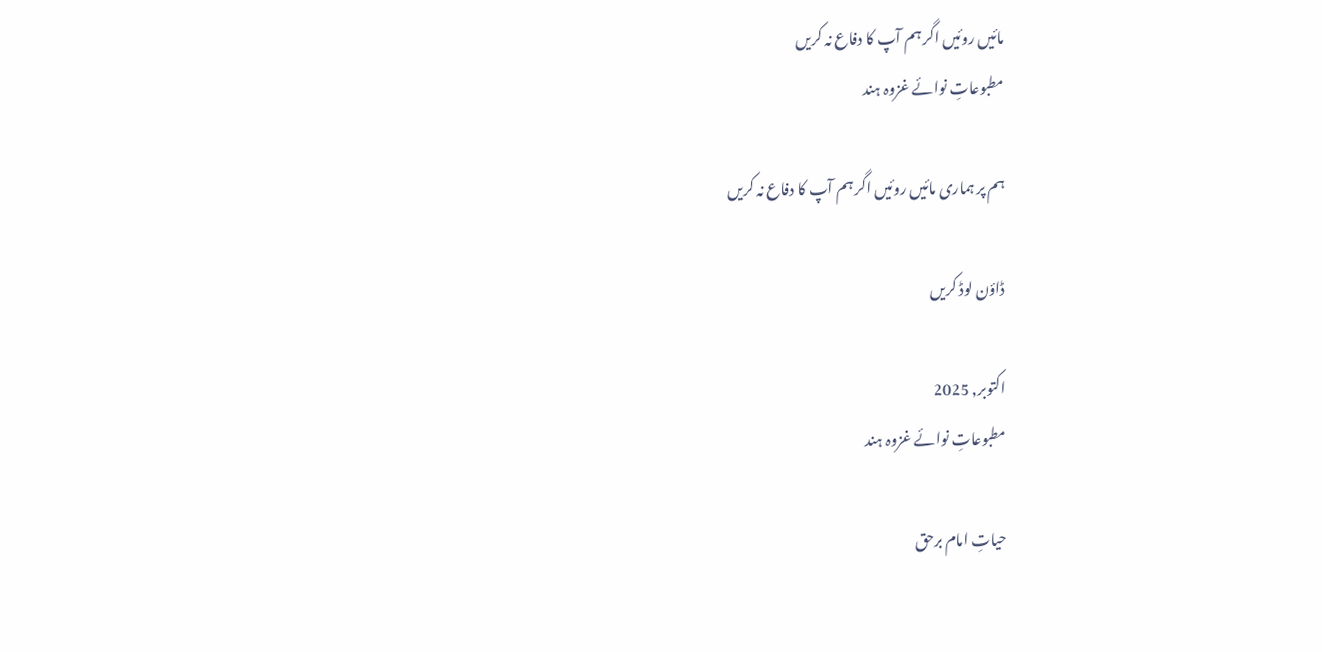مائیں روئیں اگر ہم آپ کا دفاع نہ کریں
مطبوعاتِ نوائے غزوہ ہند

ہم پر ہماری مائیں روئیں اگر ہم آپ کا دفاع نہ کریں

ڈاؤن لوڈ کریں

اکتوبر, 2025
مطبوعاتِ نوائے غزوہ ہند

حیاتِ امام برحق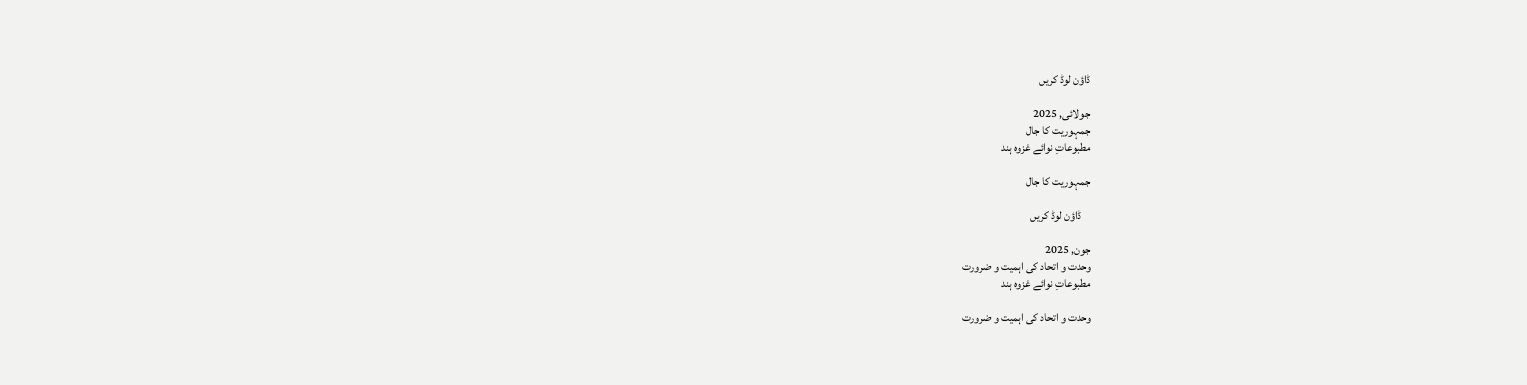ڈاؤن لوڈ کریں

جولائی, 2025
جمہوریت کا جال
مطبوعاتِ نوائے غزوہ ہند

جمہوریت کا جال

    ڈاؤن لوڈ کریں

جون, 2025
وحدت و اتحاد کی اہمیت و ضرورت
مطبوعاتِ نوائے غزوہ ہند

وحدت و اتحاد کی اہمیت و ضرورت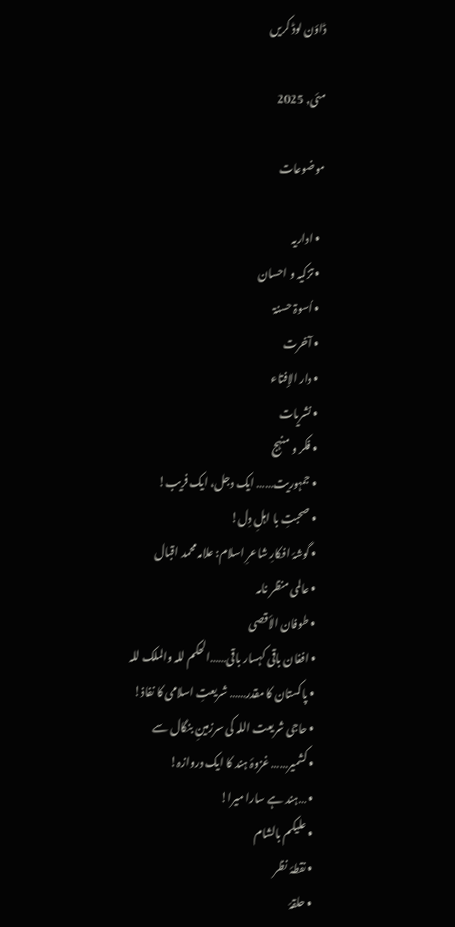ڈاؤن لوڈ کریں

مئی, 2025

موضوعات

  • اداریہ
  • تزکیہ و احسان
  • اُسوۃ حسنۃ
  • آخرت
  • دار الإفتاء
  • نشریات
  • فکر و منہج
  • جمہوریت…… ایک دجل، ایک فریب!
  • صحبتِ با اہلِ دِل!
  • گوشۂ افکارِ شاعرِ اسلام: علامہ محمد اقبال
  • عالمی منظر نامہ
  • طوفان الأقصی
  • افغان باقی کہسار باقی……الحکم للہ والملک للہ
  • پاکستان کا مقدر…… شریعتِ اسلامی کا نفاذ!
  • حاجی شریعت اللہ کی سرزمینِ بنگال سے
  • کشمیر…… غزوۂ ہند کا ایک دروازہ!
  • …ہند ہے سارا میرا!
  • علیکم بالشام
  • نقطۂ نظر
  • حلقۂ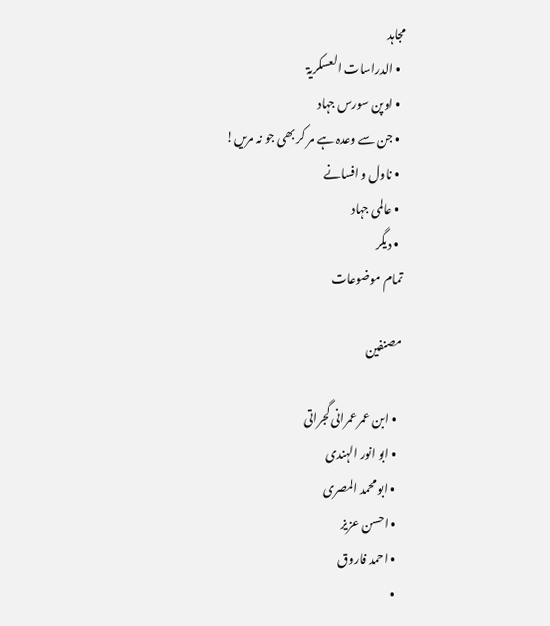مجاہد
  • الدراسات العسکریۃ
  • اوپن سورس جہاد
  • جن سے وعدہ ہے مر کر بھی جو نہ مریں!
  • ناول و افسانے
  • عالمی جہاد
  • دیگر
تمام موضوعات

مصنفین

  • ابن عمر عمرانی گجراتی
  • ابو انور الہندی
  • ابو محمد المصری
  • احسن عزیز
  • احمد فاروق
  •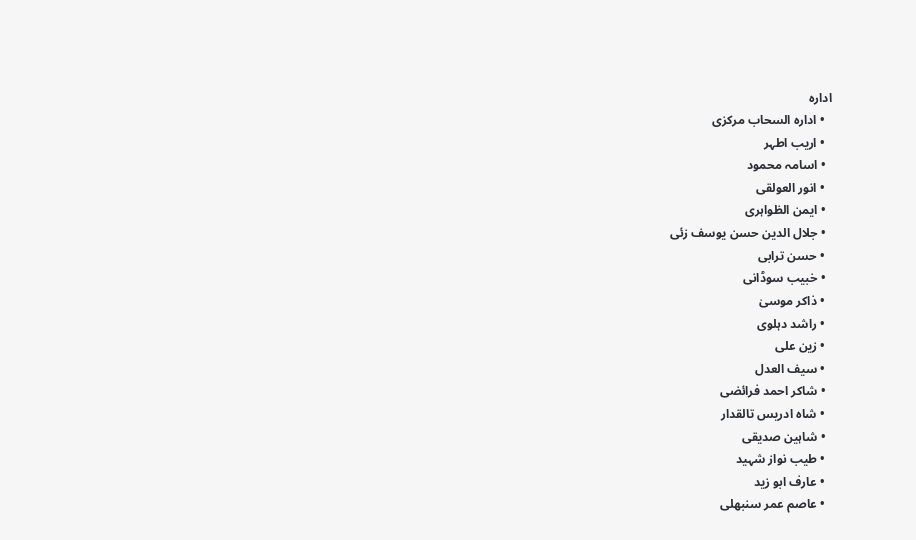ادارہ
  • ادارہ السحاب مرکزی
  • اریب اطہر
  • اسامہ محمود
  • انور العولقی
  • ایمن الظواہری
  • جلال الدین حسن یوسف زئی
  • حسن ترابی
  • خبیب سوڈانی
  • ذاکر موسیٰ
  • راشد دہلوی
  • زین علی
  • سیف العدل
  • شاکر احمد فرائضی
  • شاہ ادریس تالقدار
  • شاہین صدیقی
  • طیب نواز شہید
  • عارف ابو زید
  • عاصم عمر سنبھلی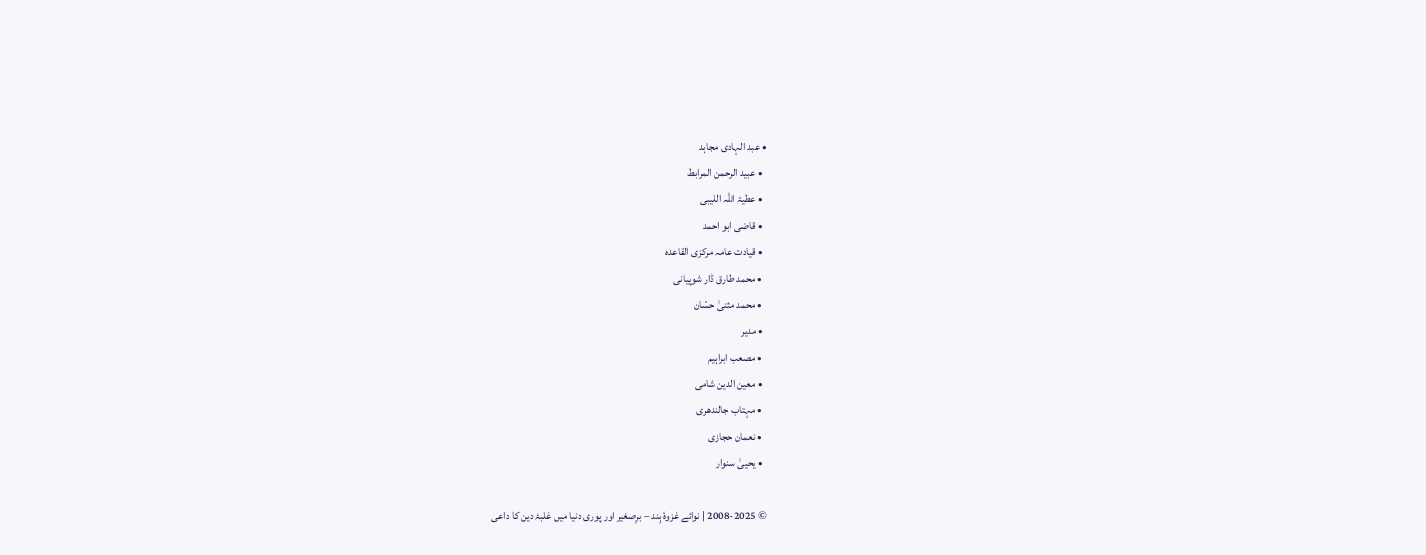• عبد الہادی مجاہد
  • عبید الرحمن المرابط
  • عطیۃ اللہ اللیبی
  • قاضی ابو احمد
  • قیادت عامہ مرکزی القاعدہ
  • محمد طارق ڈار شوپیانی
  • محمد مثنیٰ حسّان
  • مدیر
  • مصعب ابراہیم
  • معین الدین شامی
  • مہتاب جالندھری
  • نعمان حجازی
  • یحییٰ سنوار

© 2008-2025 | نوائے غزوۂ ہِند – برِصغیر اور پوری دنیا میں غلبۂ دین کا داعی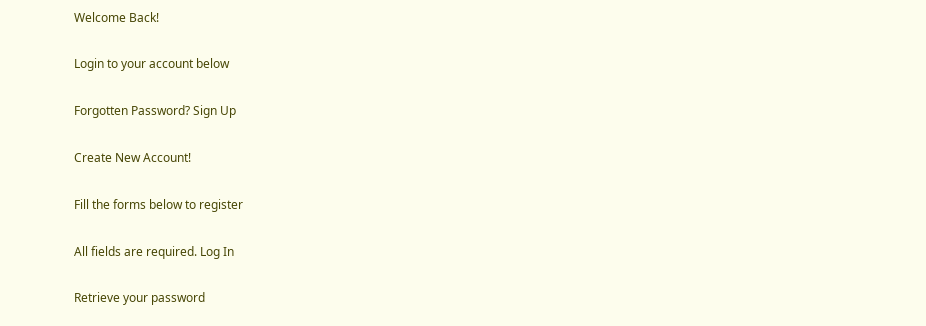Welcome Back!

Login to your account below

Forgotten Password? Sign Up

Create New Account!

Fill the forms below to register

All fields are required. Log In

Retrieve your password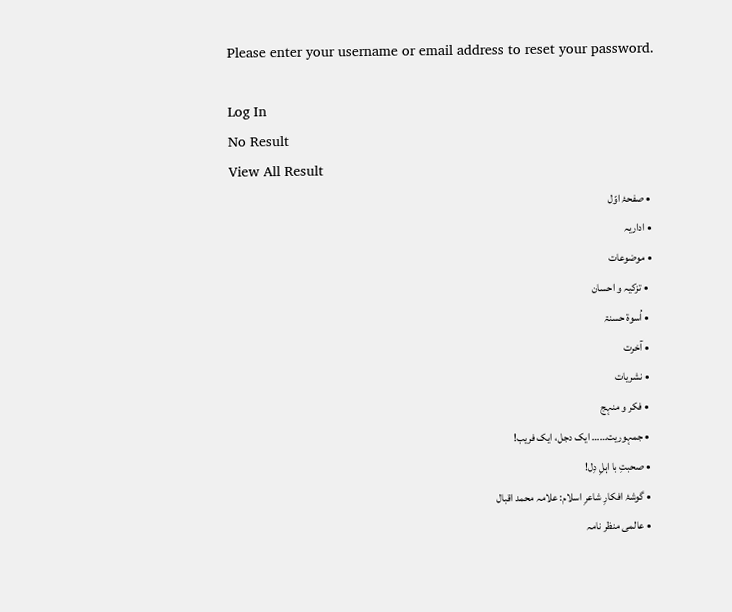Please enter your username or email address to reset your password.

Log In
No Result
View All Result
  • صفحۂ اوّل
  • اداریہ
  • موضوعات
    • تزکیہ و احسان
    • اُسوۃ حسنۃ
    • آخرت
    • نشریات
    • فکر و منہج
    • جمہوریت…… ایک دجل، ایک فریب!
    • صحبتِ با اہلِ دِل!
    • گوشۂ افکارِ شاعرِ اسلام: علامہ محمد اقبال
    • عالمی منظر نامہ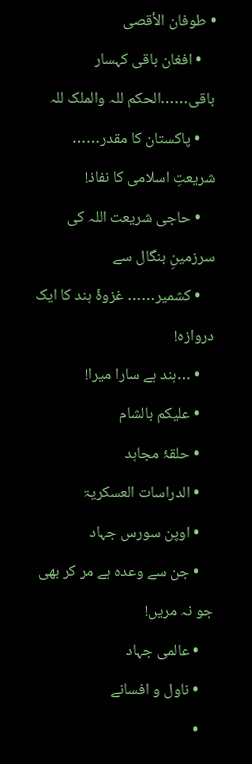• طوفان الأقصی
    • افغان باقی کہسار باقی……الحکم للہ والملک للہ
    • پاکستان کا مقدر…… شریعتِ اسلامی کا نفاذ!
    • حاجی شریعت اللہ کی سرزمینِ بنگال سے
    • کشمیر…… غزوۂ ہند کا ایک دروازہ!
    • …ہند ہے سارا میرا!
    • علیکم بالشام
    • حلقۂ مجاہد
    • الدراسات العسکریۃ
    • اوپن سورس جہاد
    • جن سے وعدہ ہے مر کر بھی جو نہ مریں!
    • عالمی جہاد
    • ناول و افسانے
    •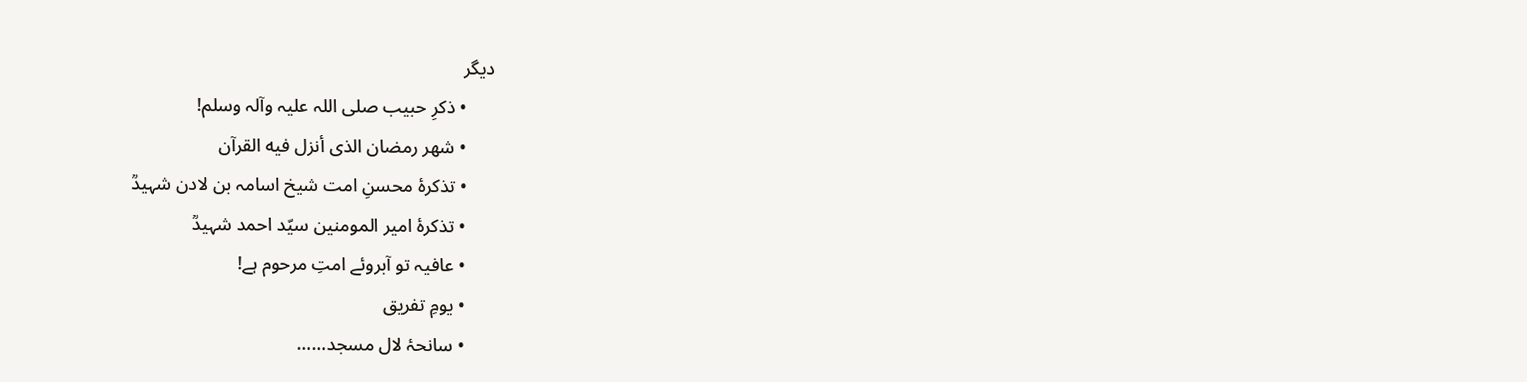دیگر
      • ذکرِ حبیب صلی اللہ علیہ وآلہ وسلم!
      • شهر رمضان الذی أنزل فیه القرآن
      • تذکرۂ محسنِ امت شیخ اسامہ بن لادن شہیدؒ
      • تذکرۂ امیر المومنین سیّد احمد شہیدؒ
      • عافیہ تو آبروئے امتِ مرحوم ہے!
      • یومِ تفریق
      • سانحۂ لال مسجد……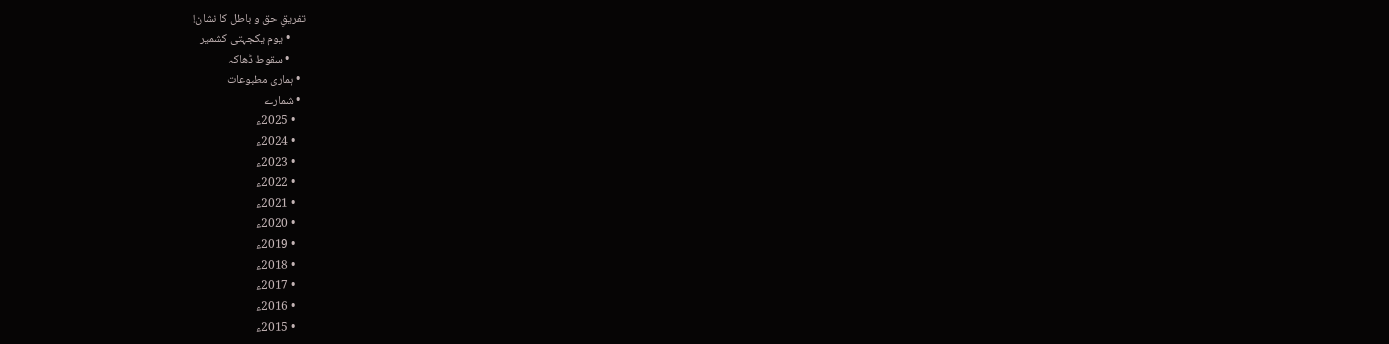تفریقِ حق و باطل کا نشان!
      • یوم یکجہتی کشمیر
      • سقوط ڈھاکہ
  • ہماری مطبوعات
  • شمارے
    • 2025ء
    • 2024ء
    • 2023ء
    • 2022ء
    • 2021ء
    • 2020ء
    • 2019ء
    • 2018ء
    • 2017ء
    • 2016ء
    • 2015ء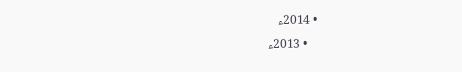• 2014ء
    • 2013ء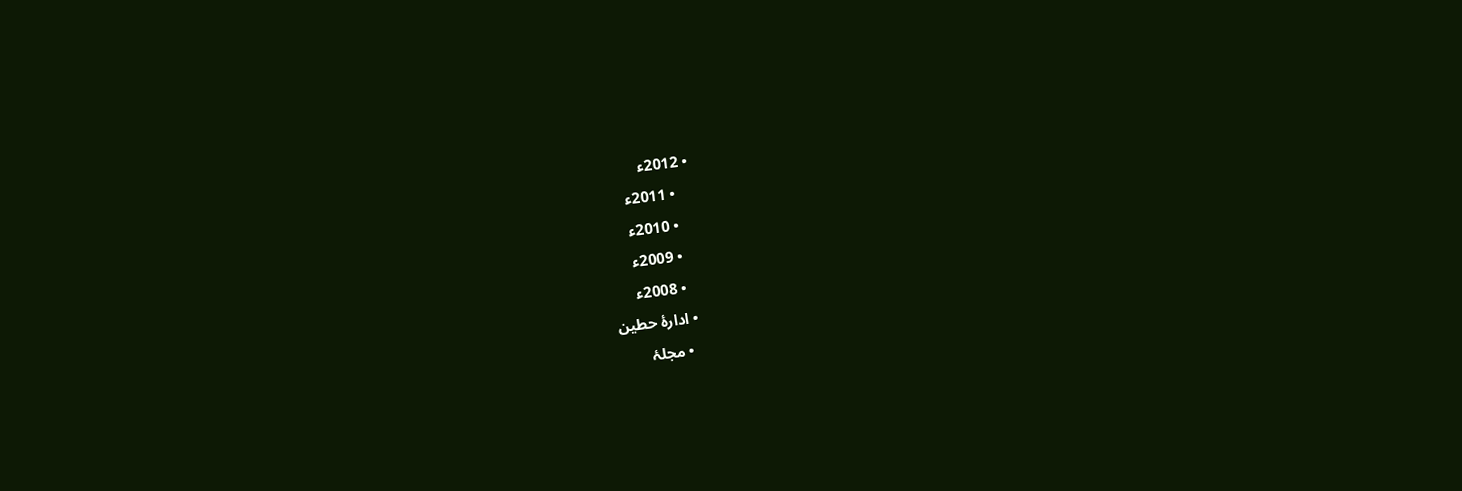• 2012ء
    • 2011ء
    • 2010ء
    • 2009ء
    • 2008ء
  • ادارۂ حطین
    • مجلۂ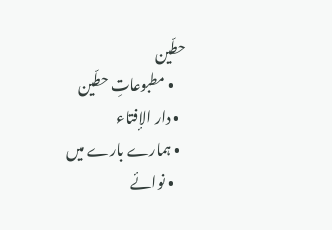حطّین
    • مطبوعاتِ حطّین
  • دار الإفتاء
  • ہمارے بارے میں
    • نوائے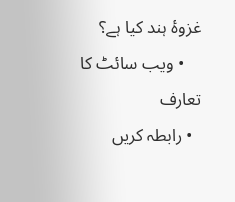غزوۂ ہند کیا ہے؟
    • ویب سائٹ کا تعارف
  • رابطہ کریں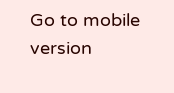Go to mobile version